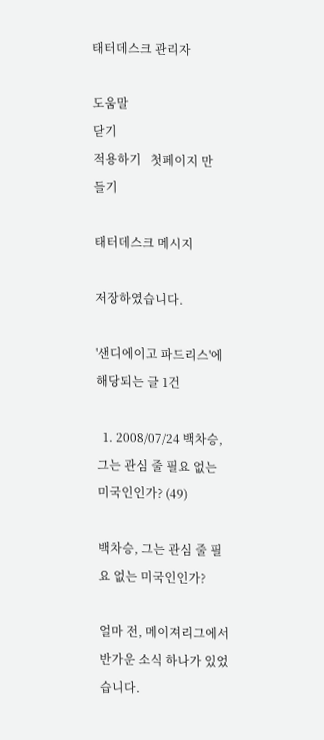태터데스크 관리자

도움말
닫기
적용하기   첫페이지 만들기

태터데스크 메시지

저장하였습니다.

'샌디에이고 파드리스'에 해당되는 글 1건

  1. 2008/07/24 백차승, 그는 관심 줄 필요 없는 미국인인가? (49)

백차승, 그는 관심 줄 필요 없는 미국인인가?

얼마 전, 메이져리그에서 반가운 소식 하나가 있었습니다.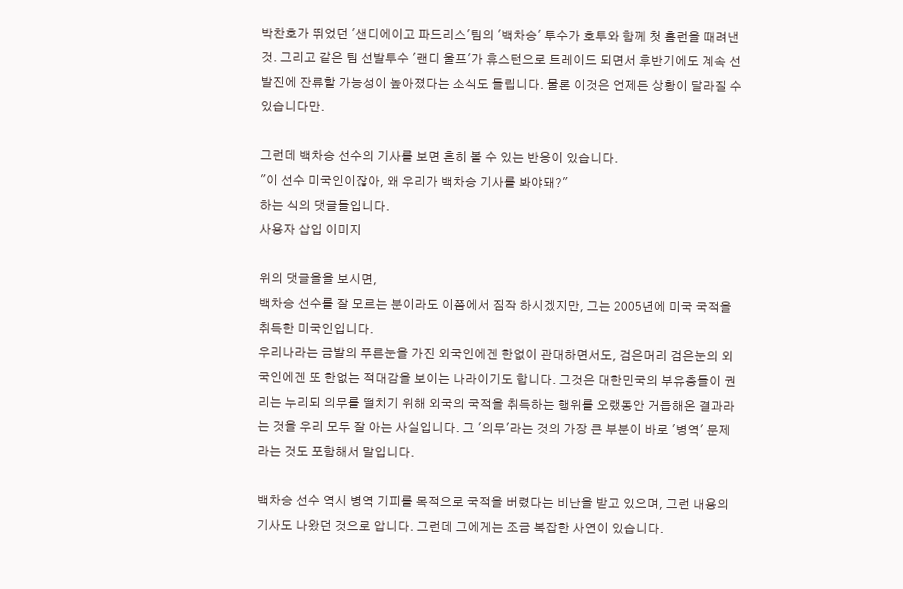박찬호가 뛰었던 '샌디에이고 파드리스'팀의 '백차승' 투수가 호투와 함께 첫 홈런을 때려낸 것. 그리고 같은 팀 선발투수 '랜디 울프'가 휴스턴으로 트레이드 되면서 후반기에도 계속 선발진에 잔류할 가능성이 높아졌다는 소식도 들립니다. 물론 이것은 언제든 상황이 달라질 수 있습니다만.

그런데 백차승 선수의 기사를 보면 흔히 볼 수 있는 반응이 있습니다.
"이 선수 미국인이잖아, 왜 우리가 백차승 기사를 봐야돼?"
하는 식의 댓글들입니다.
사용자 삽입 이미지

위의 댓글을을 보시면,
백차승 선수를 잘 모르는 분이라도 이쯤에서 짐작 하시겠지만, 그는 2005년에 미국 국적을 취득한 미국인입니다.
우리나라는 금발의 푸른눈을 가진 외국인에겐 한없이 관대하면서도, 검은머리 검은눈의 외국인에겐 또 한없는 적대감을 보이는 나라이기도 합니다. 그것은 대한민국의 부유층들이 권리는 누리되 의무를 떨치기 위해 외국의 국적을 취득하는 행위를 오랬동안 거듭해온 결과라는 것을 우리 모두 잘 아는 사실입니다. 그 '의무'라는 것의 가장 큰 부분이 바로 '병역' 문제라는 것도 포함해서 말입니다.

백차승 선수 역시 병역 기피를 목적으로 국적을 버렸다는 비난을 받고 있으며, 그런 내용의 기사도 나왔던 것으로 압니다. 그런데 그에게는 조금 복잡한 사연이 있습니다.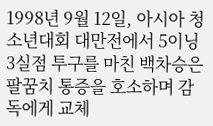1998년 9월 12일, 아시아 청소년대회 대만전에서 5이닝 3실점 투구를 마친 백차승은 팔꿈치 통증을 호소하며 감독에게 교체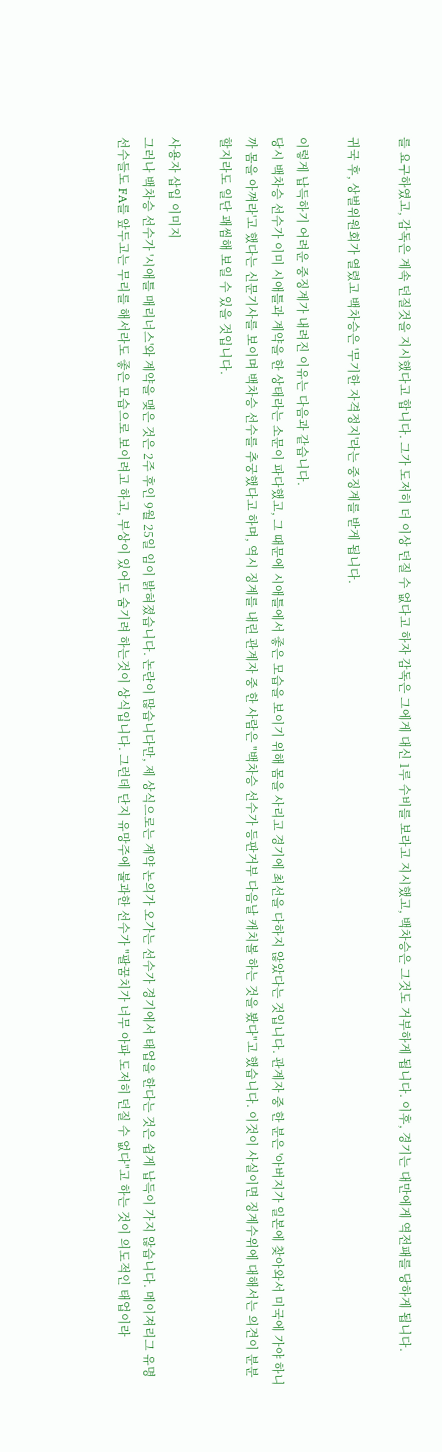를 요구하였고, 감독은 계속 던질것을 지시했다고 합니다. 그가 도저히 더 이상 던질 수 없다고 하자 감독은 그에게 대신 1루 수비를 보라고 지시했고, 백차승은 그것도 거부하게 됩니다. 이후, 경기는 대만에게 역전패를 당하게 됩니다.

귀국 후, 상벌위원회가 열렸고 백차승은 '무기한 자격정지'라는 중징계를 받게 됩니다.

이렇게 납득하기 어려운 중징계가 내려진 이유는 다음과 같습니다.
당시 백차승 선수가 이미 시애틀과 계약을 한 상태라는 소문이 파다했고, 그 때문에 시애틀에서 좋은 모습을 보이기 위해 몸을 사리고 경기에 최선을 다하지 않았다는 것입니다. 관계자 중 한 분은 '아버지가 일본에 찾아와서 미국에 가야 하니까 몸을 아껴라'고 했다는 신문기사를 보이며 백차승 선수를 추궁했다고 하며, 역시 징계를 내린 관계자 중 한 사람은 "백차승 선수가 등판거부 다음날 캐치볼 하는 것을 봤다"고 했습니다. 이것이 사실이면 징계수위에 대해서는 의견이 분분할지라도 일단 괘씸해 보일 수 있을 것입니다.

사용자 삽입 이미지
그러나 백차승 선수가 '시애틀 매리너스'와 계약을 맺은 것은 2주 후인 9월 25일 임이 밝혀졌습니다. 논란이 많습니다만, 제 상식으로는 계약 논의가 오가는 선수가 경기에서 태업을 한다는 것은 쉽게 납득이 가지 않습니다. 메이져리그 유명 선수들도 FA를 앞두고는 무리를 해서라도 좋은 모습으로 보이려고 하고, 부상이 있어도 숨기려 하는것이 상식입니다. 그런데 단지 유망주에 불과한 선수가 "팔꿈치가 너무 아파 도저히 던질 수 없다"고 하는 것이 의도적인 태업이라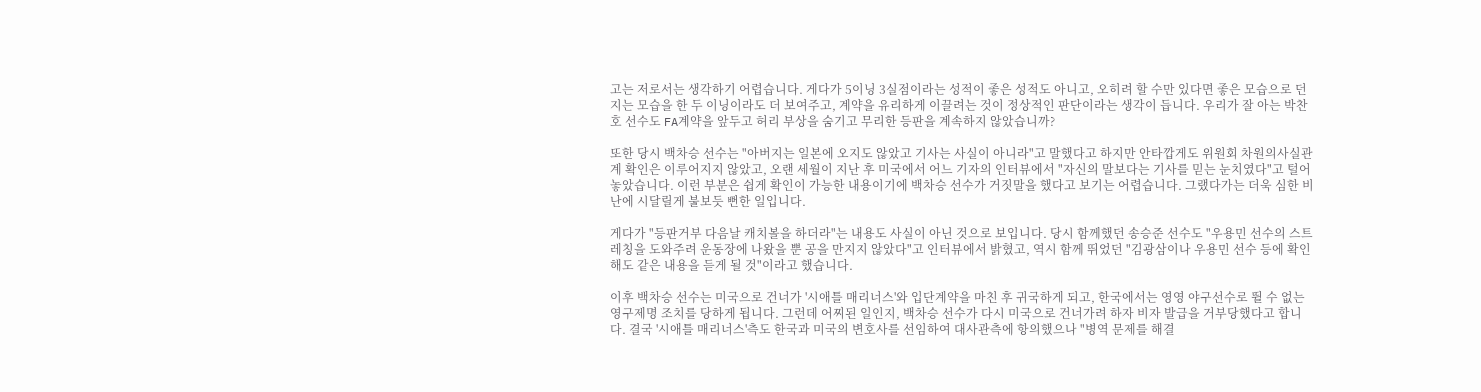고는 저로서는 생각하기 어렵습니다. 게다가 5이닝 3실점이라는 성적이 좋은 성적도 아니고, 오히려 할 수만 있다면 좋은 모습으로 던지는 모습을 한 두 이닝이라도 더 보여주고, 계약을 유리하게 이끌려는 것이 정상적인 판단이라는 생각이 듭니다. 우리가 잘 아는 박찬호 선수도 FA계약을 앞두고 허리 부상을 숨기고 무리한 등판을 계속하지 않았습니까?

또한 당시 백차승 선수는 "아버지는 일본에 오지도 않았고 기사는 사실이 아니라"고 말했다고 하지만 안타깝게도 위원회 차원의사실관계 확인은 이루어지지 않았고, 오랜 세월이 지난 후 미국에서 어느 기자의 인터뷰에서 "자신의 말보다는 기사를 믿는 눈치였다"고 털어놓았습니다. 이런 부분은 쉽게 확인이 가능한 내용이기에 백차승 선수가 거짓말을 했다고 보기는 어렵습니다. 그랬다가는 더욱 심한 비난에 시달릴게 불보듯 뻔한 일입니다.

게다가 "등판거부 다음날 캐치볼을 하더라"는 내용도 사실이 아닌 것으로 보입니다. 당시 함께했던 송승준 선수도 "우용민 선수의 스트레칭을 도와주려 운동장에 나왔을 뿐 공을 만지지 않았다"고 인터뷰에서 밝혔고, 역시 함께 뛰었던 "김광삼이나 우용민 선수 등에 확인해도 같은 내용을 듣게 될 것"이라고 했습니다.

이후 백차승 선수는 미국으로 건너가 '시애틀 매리너스'와 입단계약을 마친 후 귀국하게 되고, 한국에서는 영영 야구선수로 뛸 수 없는 영구제명 조치를 당하게 됩니다. 그런데 어찌된 일인지, 백차승 선수가 다시 미국으로 건너가려 하자 비자 발급을 거부당했다고 합니다. 결국 '시애틀 매리너스'측도 한국과 미국의 변호사를 선임하여 대사관측에 항의했으나 "병역 문제를 해결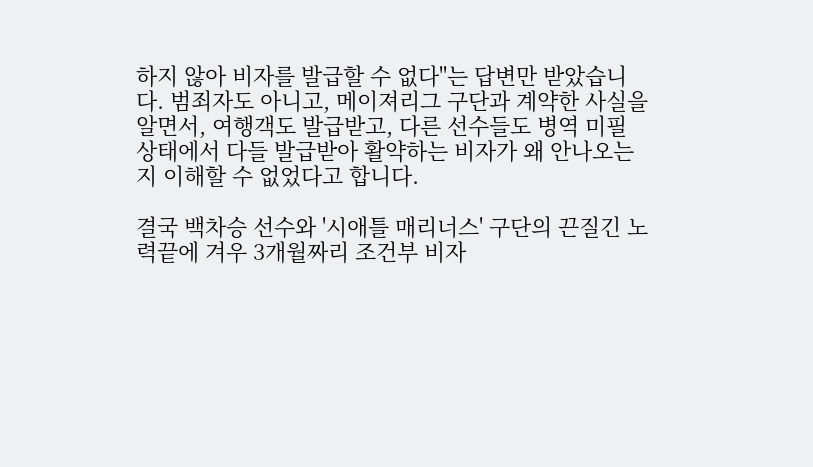하지 않아 비자를 발급할 수 없다"는 답변만 받았습니다. 범죄자도 아니고, 메이져리그 구단과 계약한 사실을 알면서, 여행객도 발급받고, 다른 선수들도 병역 미필 상태에서 다들 발급받아 활약하는 비자가 왜 안나오는지 이해할 수 없었다고 합니다.

결국 백차승 선수와 '시애틀 매리너스' 구단의 끈질긴 노력끝에 겨우 3개월짜리 조건부 비자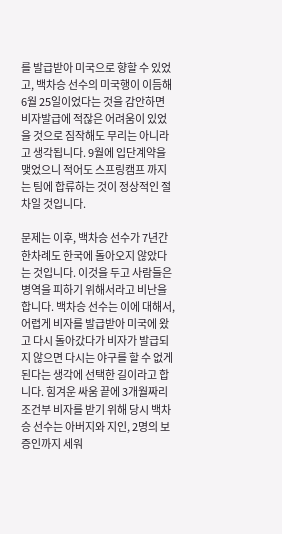를 발급받아 미국으로 향할 수 있었고, 백차승 선수의 미국행이 이듬해 6월 25일이었다는 것을 감안하면 비자발급에 적잖은 어려움이 있었을 것으로 짐작해도 무리는 아니라고 생각됩니다. 9월에 입단계약을 맺었으니 적어도 스프링캠프 까지는 팀에 합류하는 것이 정상적인 절차일 것입니다.

문제는 이후, 백차승 선수가 7년간 한차례도 한국에 돌아오지 않았다는 것입니다. 이것을 두고 사람들은 병역을 피하기 위해서라고 비난을 합니다. 백차승 선수는 이에 대해서, 어렵게 비자를 발급받아 미국에 왔고 다시 돌아갔다가 비자가 발급되지 않으면 다시는 야구를 할 수 없게 된다는 생각에 선택한 길이라고 합니다. 힘겨운 싸움 끝에 3개월짜리 조건부 비자를 받기 위해 당시 백차승 선수는 아버지와 지인, 2명의 보증인까지 세워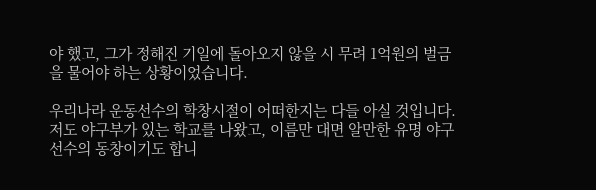야 했고, 그가 정해진 기일에 돌아오지 않을 시 무려 1억원의 벌금을 물어야 하는 상황이었습니다.

우리나라 운동선수의 학창시절이 어떠한지는 다들 아실 것입니다. 저도 야구부가 있는 학교를 나왔고, 이름만 대면 알만한 유명 야구선수의 동창이기도 합니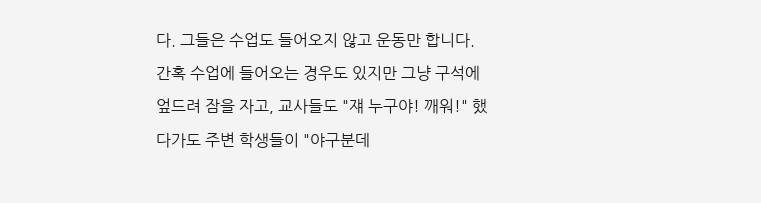다. 그들은 수업도 들어오지 않고 운동만 합니다. 간혹 수업에 들어오는 경우도 있지만 그냥 구석에 엎드려 잠을 자고, 교사들도 "쟤 누구야! 깨워!" 했다가도 주변 학생들이 "야구분데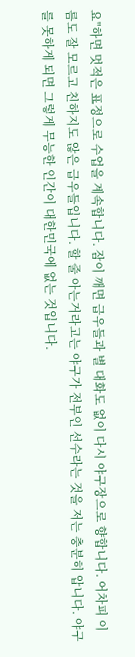요"하면 멋적은 표정으로 수업을 계속합니다. 잠이 깨면 급우들과 별 대화도 없이 다시 야구장으로 향합니다. 어차피 이름도 잘 모르고 친하지도 않은 급우들입니다. 할 줄 아는거라고는 야구가 전부인 선수라는 것을 저는 충분히 압니다. 야구를 못하게 되면 그렇게 무능한 인간이 대한민국에 없는 것입니다.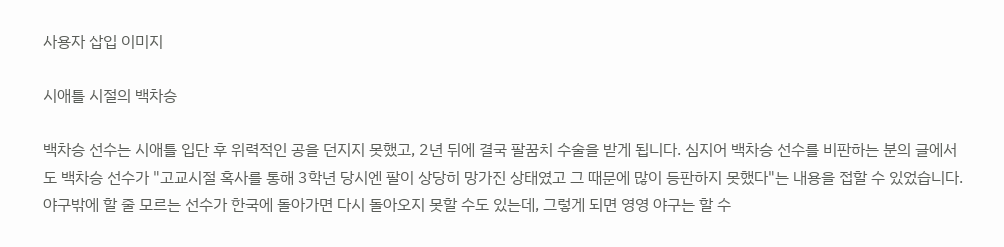사용자 삽입 이미지

시애틀 시절의 백차승

백차승 선수는 시애틀 입단 후 위력적인 공을 던지지 못했고, 2년 뒤에 결국 팔꿈치 수술을 받게 됩니다. 심지어 백차승 선수를 비판하는 분의 글에서도 백차승 선수가 "고교시절 혹사를 통해 3학년 당시엔 팔이 상당히 망가진 상태였고 그 때문에 많이 등판하지 못했다"는 내용을 접할 수 있었습니다. 야구밖에 할 줄 모르는 선수가 한국에 돌아가면 다시 돌아오지 못할 수도 있는데, 그렇게 되면 영영 야구는 할 수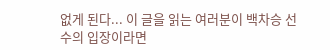없게 된다... 이 글을 읽는 여러분이 백차승 선수의 입장이라면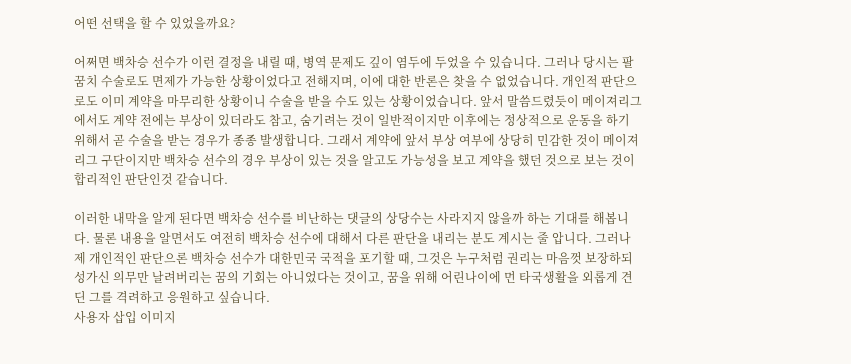어떤 선택을 할 수 있었을까요?

어쩌면 백차승 선수가 이런 결정을 내릴 때, 병역 문제도 깊이 염두에 두었을 수 있습니다. 그러나 당시는 팔꿈치 수술로도 면제가 가능한 상황이었다고 전해지며, 이에 대한 반론은 찾을 수 없었습니다. 개인적 판단으로도 이미 계약을 마무리한 상황이니 수술을 받을 수도 있는 상황이었습니다. 앞서 말씀드렸듯이 메이져리그에서도 계약 전에는 부상이 있더라도 참고, 숨기려는 것이 일반적이지만 이후에는 정상적으로 운동을 하기 위해서 곧 수술을 받는 경우가 종종 발생합니다. 그래서 계약에 앞서 부상 여부에 상당히 민감한 것이 메이져리그 구단이지만 백차승 선수의 경우 부상이 있는 것을 알고도 가능성을 보고 계약을 했던 것으로 보는 것이 합리적인 판단인것 같습니다.

이러한 내막을 알게 된다면 백차승 선수를 비난하는 댓글의 상당수는 사라지지 않을까 하는 기대를 해봅니다. 물론 내용을 알면서도 여전히 백차승 선수에 대해서 다른 판단을 내리는 분도 계시는 줄 압니다. 그러나 제 개인적인 판단으론 백차승 선수가 대한민국 국적을 포기할 때, 그것은 누구처럼 권리는 마음껏 보장하되 성가신 의무만 날려버리는 꿈의 기회는 아니었다는 것이고, 꿈을 위해 어린나이에 먼 타국생활을 외롭게 견딘 그를 격려하고 응원하고 싶습니다.
사용자 삽입 이미지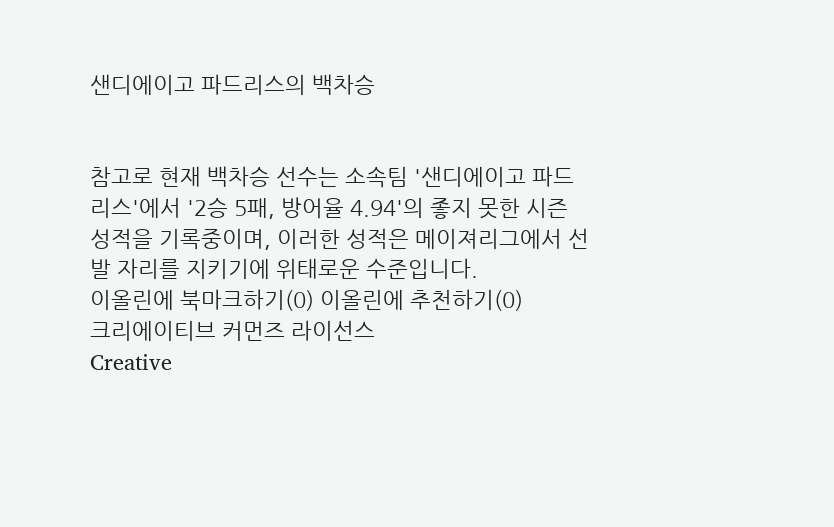샌디에이고 파드리스의 백차승


참고로 현재 백차승 선수는 소속팀 '샌디에이고 파드리스'에서 '2승 5패, 방어율 4.94'의 좋지 못한 시즌 성적을 기록중이며, 이러한 성적은 메이져리그에서 선발 자리를 지키기에 위태로운 수준입니다.
이올린에 북마크하기(0) 이올린에 추천하기(0)
크리에이티브 커먼즈 라이선스
Creative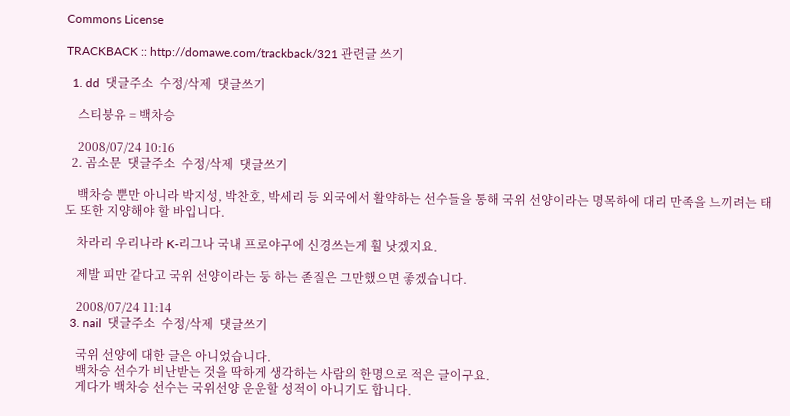Commons License

TRACKBACK :: http://domawe.com/trackback/321 관련글 쓰기

  1. dd  댓글주소  수정/삭제  댓글쓰기

    스티붕유 = 백차승

    2008/07/24 10:16
  2. 곰소문  댓글주소  수정/삭제  댓글쓰기

    백차승 뿐만 아니라 박지성, 박찬호, 박세리 등 외국에서 활약하는 선수들을 통해 국위 선양이라는 명목하에 대리 만족을 느끼려는 태도 또한 지양해야 할 바입니다.

    차라리 우리나라 K-리그나 국내 프로야구에 신경쓰는게 훨 낫겠지요.

    제발 피만 같다고 국위 선양이라는 둥 하는 졷질은 그만했으면 좋겠습니다.

    2008/07/24 11:14
  3. nail  댓글주소  수정/삭제  댓글쓰기

    국위 선양에 대한 글은 아니었습니다.
    백차승 선수가 비난받는 것을 딱하게 생각하는 사람의 한명으로 적은 글이구요.
    게다가 백차승 선수는 국위선양 운운할 성적이 아니기도 합니다.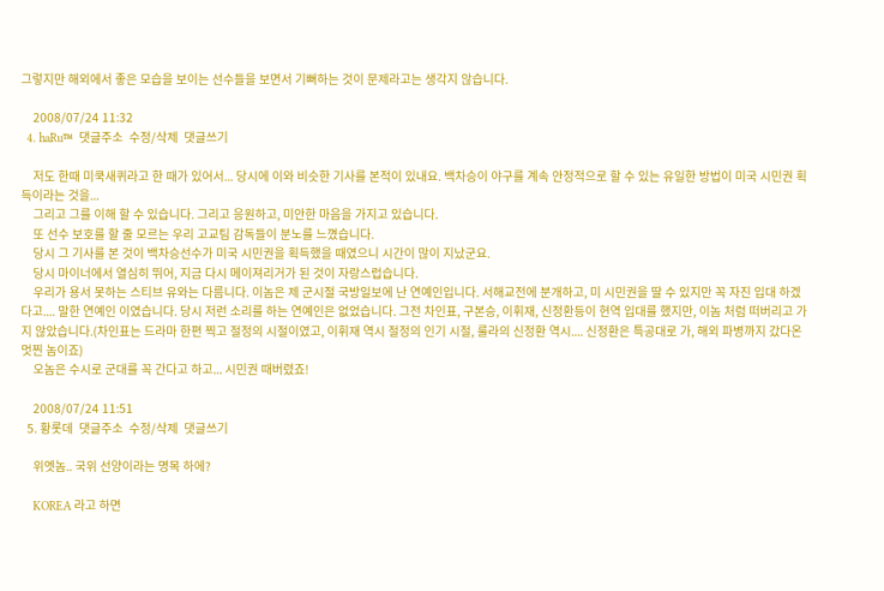그렇지만 해외에서 좋은 모습을 보이는 선수들을 보면서 기뻐하는 것이 문제라고는 생각지 않습니다.

    2008/07/24 11:32
  4. haRu™  댓글주소  수정/삭제  댓글쓰기

    저도 한때 미쿡새퀴라고 한 때가 있어서... 당시에 이와 비슷한 기사를 본적이 있내요. 백차승이 야구를 계속 안정적으로 할 수 있는 유일한 방법이 미국 시민권 획득이라는 것을...
    그리고 그를 이해 할 수 있습니다. 그리고 응원하고, 미안한 마음을 가지고 있습니다.
    또 선수 보호를 할 줄 모르는 우리 고교팀 감독들이 분노를 느꼈습니다.
    당시 그 기사를 본 것이 백차승선수가 미국 시민권을 획득했을 때였으니 시간이 많이 지났군요.
    당시 마이너에서 열심히 뛰어, 지금 다시 메이져리거가 된 것이 자랑스럽습니다.
    우리가 용서 못하는 스티브 유와는 다름니다. 이놈은 제 군시절 국방일보에 난 연예인입니다. 서해교전에 분개하고, 미 시민권을 딸 수 있지만 꼭 자진 입대 하겠다고.... 말한 연예인 이였습니다. 당시 저런 소리를 하는 연예인은 없었습니다. 그전 차인표, 구본승, 이휘재, 신정환등이 현역 입대를 했지만, 이놈 처럼 떠버리고 가지 않았습니다.(차인표는 드라마 한편 찍고 절정의 시절이였고, 이휘재 역시 절정의 인기 시절, 룰라의 신정환 역시.... 신정환은 특공대로 가, 해외 파병까지 갔다온 멋찐 놈이죠)
    오놈은 수시로 군대를 꼭 간다고 하고... 시민권 때버렸죠!

    2008/07/24 11:51
  5. 황롯데  댓글주소  수정/삭제  댓글쓰기

    위엣놈.. 국위 선양이라는 명목 하에?

    KOREA 라고 하면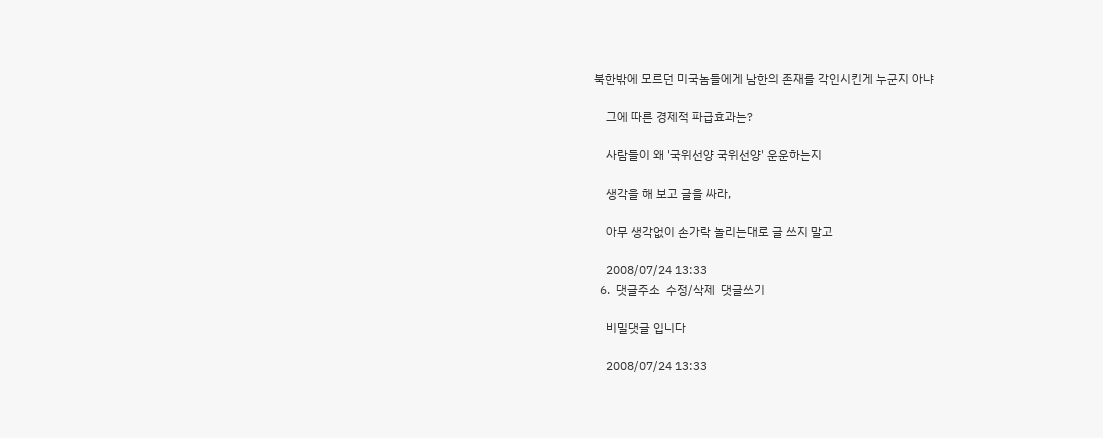북한밖에 모르던 미국놈들에게 남한의 존재를 각인시킨게 누군지 아냐

    그에 따른 경제적 파급효과는?

    사람들이 왜 '국위선양 국위선양' 운운하는지

    생각을 해 보고 글을 싸라,

    아무 생각없이 손가락 놀리는대로 글 쓰지 말고

    2008/07/24 13:33
  6.  댓글주소  수정/삭제  댓글쓰기

    비밀댓글 입니다

    2008/07/24 13:33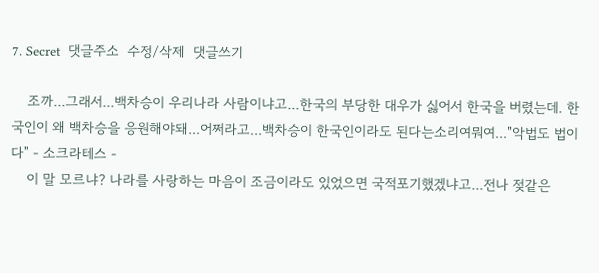7. Secret  댓글주소  수정/삭제  댓글쓰기

    조까...그래서...백차승이 우리나라 사람이냐고...한국의 부당한 대우가 싫어서 한국을 버렸는데. 한국인이 왜 백차승을 응원해야돼...어쩌라고...백차승이 한국인이라도 된다는소리여뭐여..."악법도 법이다" - 소크라테스 -
    이 말 모르냐? 나라를 사랑하는 마음이 조금이라도 있었으면 국적포기했겠냐고...전나 젖같은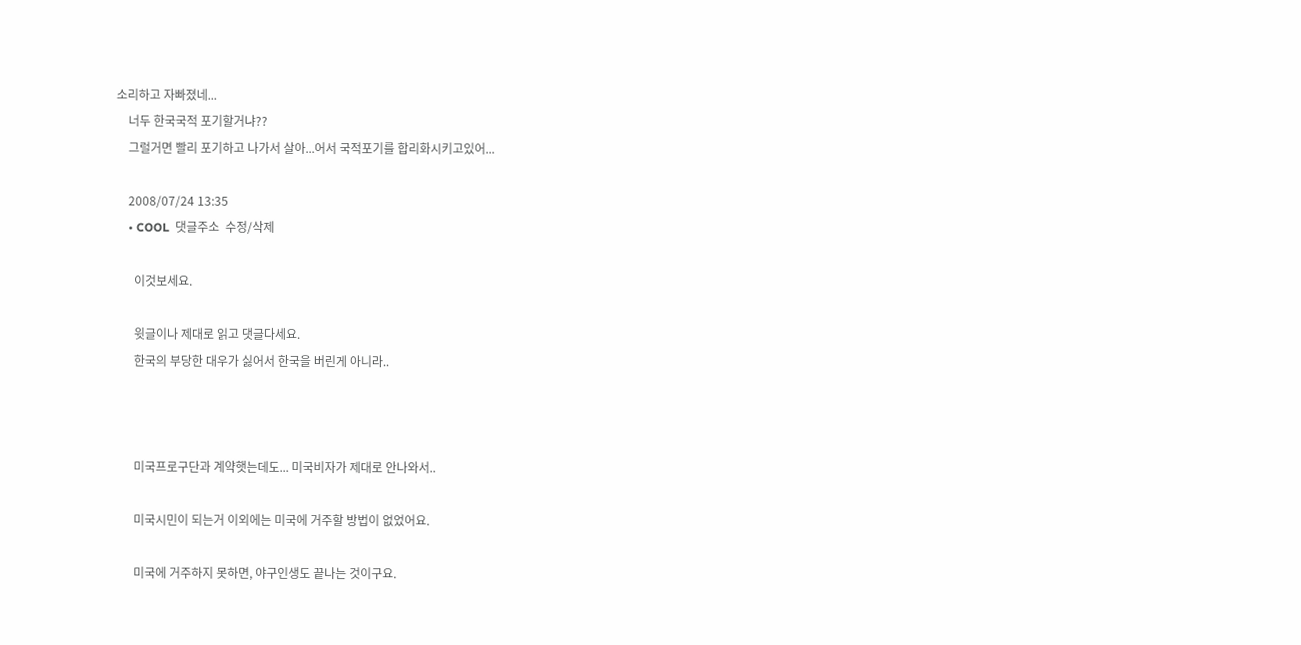소리하고 자빠졌네...
    너두 한국국적 포기할거냐??
    그럴거면 빨리 포기하고 나가서 살아...어서 국적포기를 합리화시키고있어...

    2008/07/24 13:35
    • COOL  댓글주소  수정/삭제

      이것보세요.

      윗글이나 제대로 읽고 댓글다세요.
      한국의 부당한 대우가 싫어서 한국을 버린게 아니라..



      미국프로구단과 계약햇는데도... 미국비자가 제대로 안나와서..

      미국시민이 되는거 이외에는 미국에 거주할 방법이 없었어요.

      미국에 거주하지 못하면, 야구인생도 끝나는 것이구요.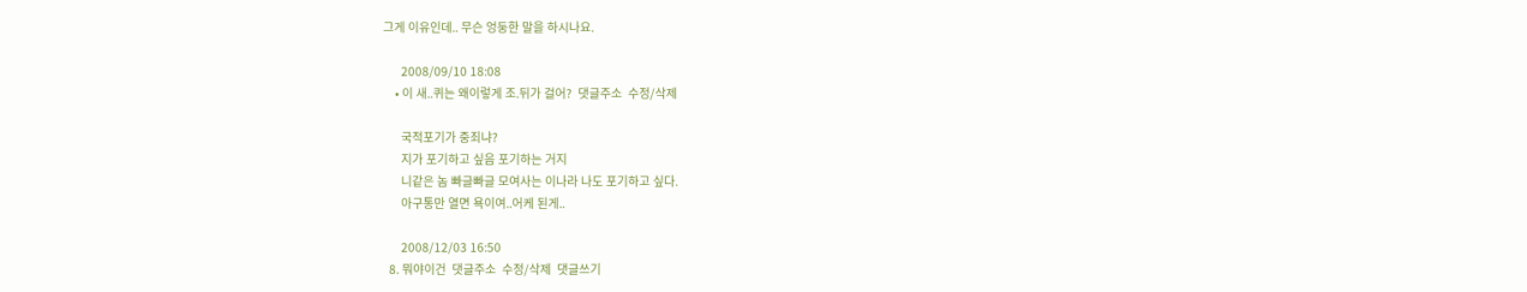그게 이유인데.. 무슨 엉둥한 말을 하시나요.

      2008/09/10 18:08
    • 이 새..퀴는 왜이렇게 조.뒤가 걸어?  댓글주소  수정/삭제

      국적포기가 중죄냐?
      지가 포기하고 싶음 포기하는 거지
      니같은 놈 빠글빠글 모여사는 이나라 나도 포기하고 싶다.
      아구통만 열면 욕이여..어케 된게..

      2008/12/03 16:50
  8. 뭐야이건  댓글주소  수정/삭제  댓글쓰기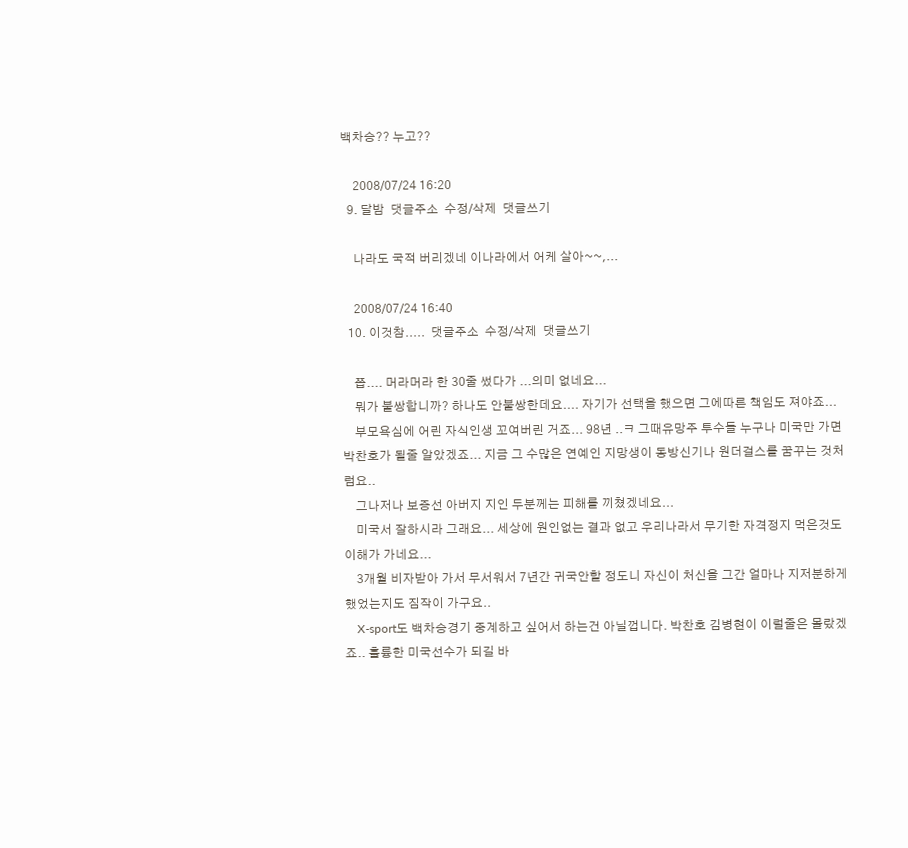백차승?? 누고??

    2008/07/24 16:20
  9. 달밤  댓글주소  수정/삭제  댓글쓰기

    나라도 국적 버리겠네 이나라에서 어케 살아~~,...

    2008/07/24 16:40
  10. 이것참.....  댓글주소  수정/삭제  댓글쓰기

    쯥.... 머라머라 한 30줄 썼다가 ...의미 없네요...
    뭐가 불쌍합니까? 하나도 안불쌍한데요.... 자기가 선택을 했으면 그에따른 책임도 져야죠...
    부모욕심에 어린 자식인생 꼬여버린 거죠... 98년 ..ㅋ 그때유망주 투수들 누구나 미국만 가면 박찬호가 될줄 알았겠죠... 지금 그 수많은 연예인 지망생이 동방신기나 원더걸스를 꿈꾸는 것처럼요..
    그나저나 보증선 아버지 지인 두분께는 피해를 끼쳤겠네요...
    미국서 잘하시라 그래요... 세상에 원인없는 결과 없고 우리나라서 무기한 자격정지 먹은것도 이해가 가네요...
    3개월 비자받아 가서 무서워서 7년간 귀국안할 정도니 자신이 처신을 그간 얼마나 지저분하게했었는지도 짐작이 가구요..
    X-sport도 백차승경기 중계하고 싶어서 하는건 아닐껍니다. 박찬호 김병현이 이럴줄은 몰랐겠죠.. 훌륭한 미국선수가 되길 바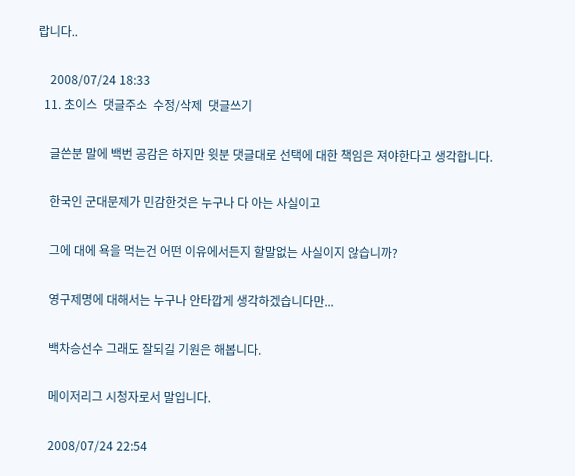랍니다..

    2008/07/24 18:33
  11. 초이스  댓글주소  수정/삭제  댓글쓰기

    글쓴분 말에 백번 공감은 하지만 윗분 댓글대로 선택에 대한 책임은 져야한다고 생각합니다.

    한국인 군대문제가 민감한것은 누구나 다 아는 사실이고

    그에 대에 욕을 먹는건 어떤 이유에서든지 할말없는 사실이지 않습니까?

    영구제명에 대해서는 누구나 안타깝게 생각하겠습니다만...

    백차승선수 그래도 잘되길 기원은 해봅니다.

    메이저리그 시청자로서 말입니다.

    2008/07/24 22:54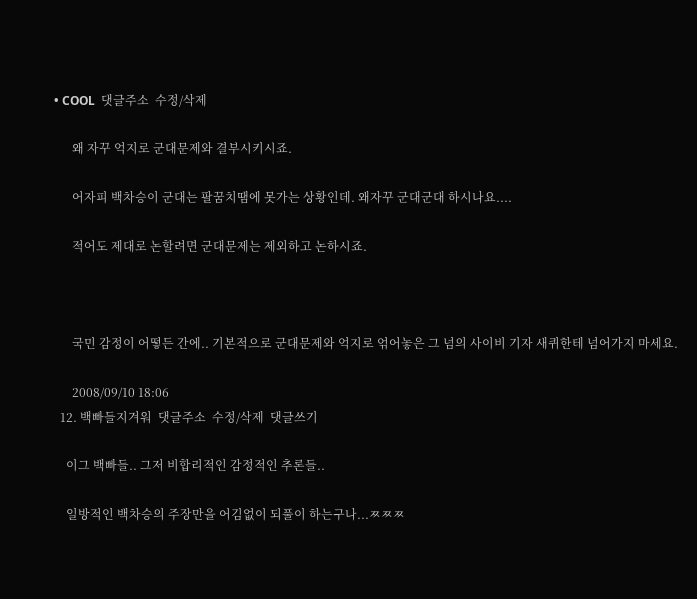• COOL  댓글주소  수정/삭제

      왜 자꾸 억지로 군대문제와 결부시키시죠.

      어자피 백차승이 군대는 팔꿈치땜에 못가는 상황인데. 왜자꾸 군대군대 하시나요....

      적어도 제대로 논할려면 군대문제는 제외하고 논하시죠.



      국민 감정이 어떻든 간에.. 기본적으로 군대문제와 억지로 얶어놓은 그 넘의 사이비 기자 새퀴한테 넘어가지 마세요.

      2008/09/10 18:06
  12. 백빠들지겨워  댓글주소  수정/삭제  댓글쓰기

    이그 백빠들.. 그저 비합리적인 감정적인 추론들..

    일방적인 백차승의 주장만을 어김없이 되풀이 하는구나...ㅉㅉㅉ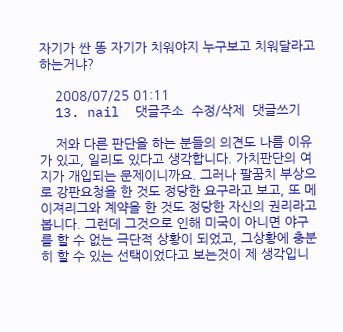자기가 싼 똥 자기가 치워야지 누구보고 치워달라고 하는거냐?

    2008/07/25 01:11
  13. nail  댓글주소  수정/삭제  댓글쓰기

    저와 다른 판단을 하는 분들의 의견도 나름 이유가 있고, 일리도 있다고 생각합니다. 가치판단의 여지가 개입되는 문제이니까요. 그러나 팔꿈치 부상으로 강판요청을 한 것도 정당한 요구라고 보고, 또 메이져리그와 계약을 한 것도 정당한 자신의 권리라고 봅니다. 그런데 그것으로 인해 미국이 아니면 야구를 할 수 없는 극단적 상황이 되었고, 그상황에 충분히 할 수 있는 선택이었다고 보는것이 제 생각입니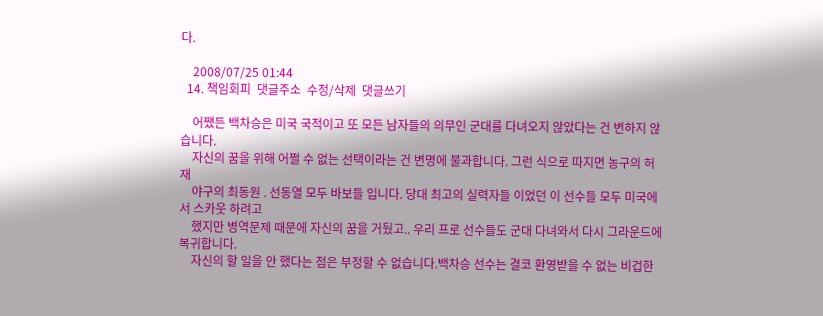다.

    2008/07/25 01:44
  14. 책임회피  댓글주소  수정/삭제  댓글쓰기

    어쨌든 백차승은 미국 국적이고 또 모든 남자들의 의무인 군대를 다녀오지 않았다는 건 변하지 않습니다.
    자신의 꿈을 위해 어쩔 수 없는 선택이라는 건 변명에 불과합니다. 그런 식으로 따지면 농구의 허재
    야구의 최동원 . 선동열 모두 바보들 입니다. 당대 최고의 실력자들 이었던 이 선수들 모두 미국에서 스카웃 하려고
    했지만 병역문제 때문에 자신의 꿈을 거뒀고.. 우리 프로 선수들도 군대 다녀와서 다시 그라운드에 복귀합니다.
    자신의 할 일을 안 했다는 점은 부정할 수 없습니다.백차승 선수는 결코 환영받을 수 없는 비겁한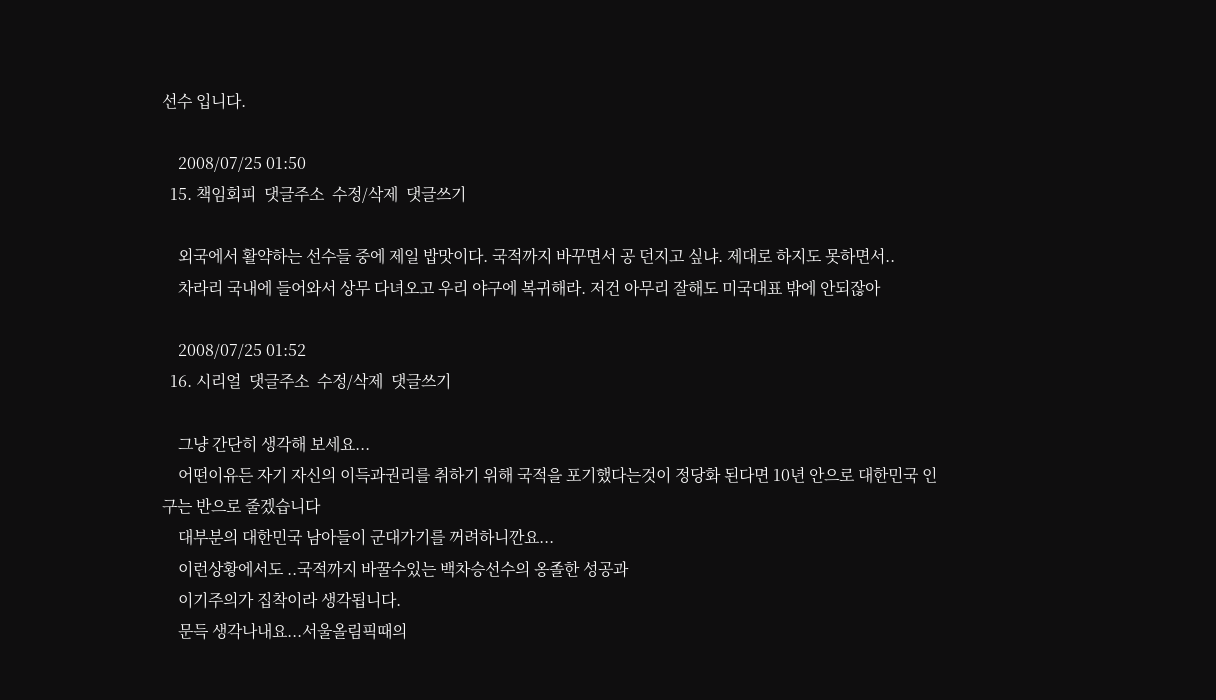선수 입니다.

    2008/07/25 01:50
  15. 책임회피  댓글주소  수정/삭제  댓글쓰기

    외국에서 활약하는 선수들 중에 제일 밥맛이다. 국적까지 바꾸면서 공 던지고 싶냐. 제대로 하지도 못하면서..
    차라리 국내에 들어와서 상무 다녀오고 우리 야구에 복귀해라. 저건 아무리 잘해도 미국대표 밖에 안되잖아

    2008/07/25 01:52
  16. 시리얼  댓글주소  수정/삭제  댓글쓰기

    그냥 간단히 생각해 보세요...
    어떤이유든 자기 자신의 이득과권리를 취하기 위해 국적을 포기했다는것이 정당화 된다면 10년 안으로 대한민국 인구는 반으로 줄겠습니다
    대부분의 대한민국 남아들이 군대가기를 꺼려하니깐요...
    이런상황에서도 ..국적까지 바꿀수있는 백차승선수의 옹졸한 성공과
    이기주의가 집착이라 생각됩니다.
    문득 생각나내요...서울올림픽때의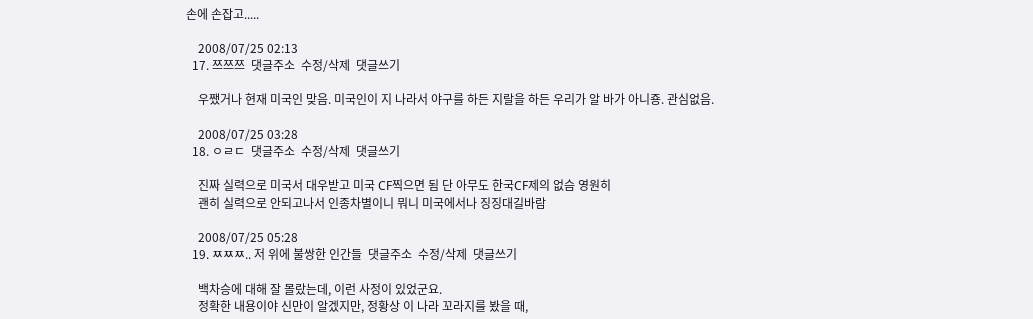손에 손잡고.....

    2008/07/25 02:13
  17. 쯔쯔쯔  댓글주소  수정/삭제  댓글쓰기

    우쨌거나 현재 미국인 맞음. 미국인이 지 나라서 야구를 하든 지랄을 하든 우리가 알 바가 아니죵. 관심없음.

    2008/07/25 03:28
  18. ㅇㄹㄷ  댓글주소  수정/삭제  댓글쓰기

    진짜 실력으로 미국서 대우받고 미국 CF찍으면 됨 단 아무도 한국CF제의 없슴 영원히
    괜히 실력으로 안되고나서 인종차별이니 뭐니 미국에서나 징징대길바람

    2008/07/25 05:28
  19. ㅉㅉㅉ.. 저 위에 불쌍한 인간들  댓글주소  수정/삭제  댓글쓰기

    백차승에 대해 잘 몰랐는데, 이런 사정이 있었군요.
    정확한 내용이야 신만이 알겠지만, 정황상 이 나라 꼬라지를 봤을 때,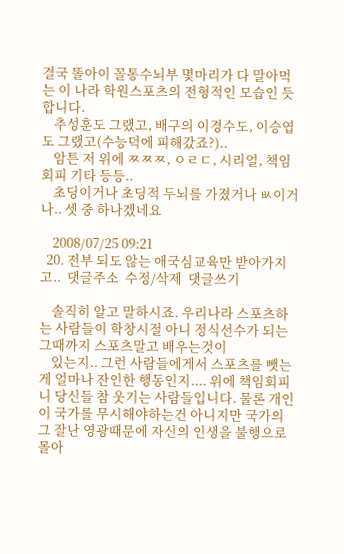결국 똘아이 꼴통수뇌부 몇마리가 다 말아먹는 이 나라 학원스포츠의 전형적인 모습인 듯 합니다.
    추성훈도 그랬고, 배구의 이경수도, 이승엽도 그랬고(수능덕에 피해갔죠?)..
    암튼 저 위에 ㅉㅉㅉ, ㅇㄹㄷ, 시리얼, 책임회피 기타 등등..
    초딩이거나 초딩적 두뇌를 가졌거나 ㅄ이거나.. 셋 중 하나겠네요

    2008/07/25 09:21
  20. 전부 되도 않는 애국심교육만 받아가지고..  댓글주소  수정/삭제  댓글쓰기

    솔직히 알고 말하시죠. 우리나라 스포츠하는 사람들이 학창시절 아니 정식선수가 되는 그때까지 스포츠말고 배우는것이
    있는지.. 그런 사람들에게서 스포츠를 뺏는게 얼마나 잔인한 행동인지.... 위에 책임회피니 당신들 참 웃기는 사람들입니다. 물론 개인이 국가를 무시해야하는건 아니지만 국가의 그 잘난 영광때문에 자신의 인생을 불행으로 몰아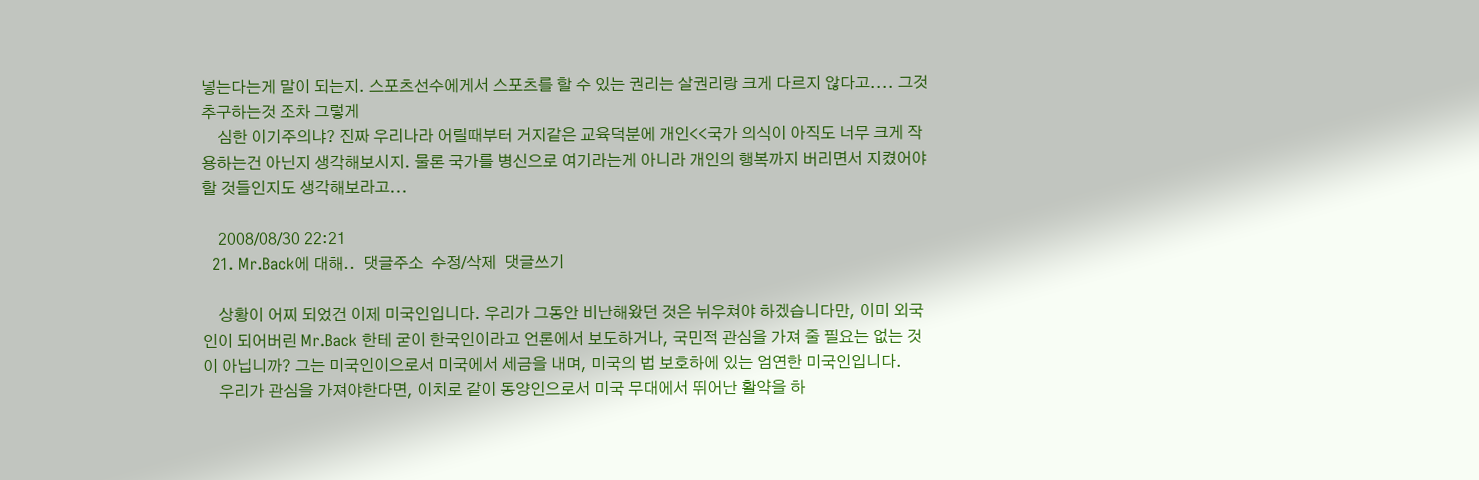넣는다는게 말이 되는지. 스포츠선수에게서 스포츠를 할 수 있는 권리는 살권리랑 크게 다르지 않다고.... 그것 추구하는것 조차 그렇게
    심한 이기주의냐? 진짜 우리나라 어릴때부터 거지같은 교육덕분에 개인<<국가 의식이 아직도 너무 크게 작용하는건 아닌지 생각해보시지. 물론 국가를 병신으로 여기라는게 아니라 개인의 행복까지 버리면서 지켰어야 할 것들인지도 생각해보라고...

    2008/08/30 22:21
  21. Mr.Back에 대해..  댓글주소  수정/삭제  댓글쓰기

    상황이 어찌 되었건 이제 미국인입니다. 우리가 그동안 비난해왔던 것은 뉘우쳐야 하겠습니다만, 이미 외국인이 되어버린 Mr.Back 한테 굳이 한국인이라고 언론에서 보도하거나, 국민적 관심을 가져 줄 필요는 없는 것이 아닙니까? 그는 미국인이으로서 미국에서 세금을 내며, 미국의 법 보호하에 있는 엄연한 미국인입니다.
    우리가 관심을 가져야한다면, 이치로 같이 동양인으로서 미국 무대에서 뛰어난 활약을 하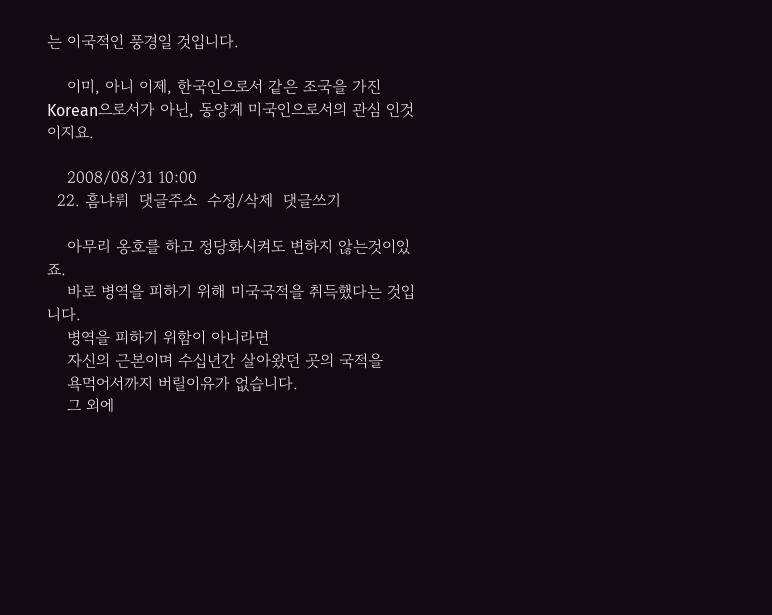는 이국적인 풍경일 것입니다.

    이미, 아니 이제, 한국인으로서 같은 조국을 가진 Korean으로서가 아닌, 동양계 미국인으로서의 관심 인것이지요.

    2008/08/31 10:00
  22. 흠냐뤼  댓글주소  수정/삭제  댓글쓰기

    아무리 옹호를 하고 정당화시켜도 변하지 않는것이있죠.
    바로 병역을 피하기 위해 미국국적을 취득했다는 것입니다.
    병역을 피하기 위함이 아니라면
    자신의 근본이며 수십년간 살아왔던 곳의 국적을
    욕먹어서까지 버릴이유가 없습니다.
    그 외에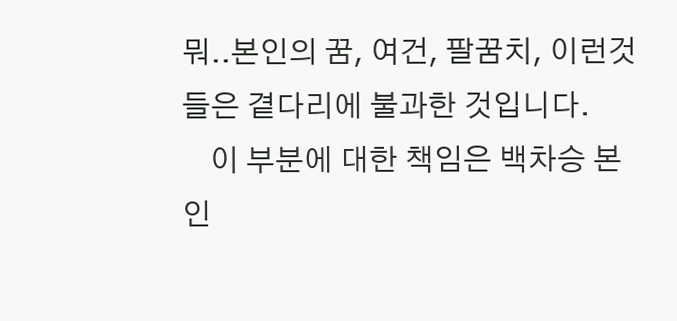뭐..본인의 꿈, 여건, 팔꿈치, 이런것들은 곁다리에 불과한 것입니다.
    이 부분에 대한 책임은 백차승 본인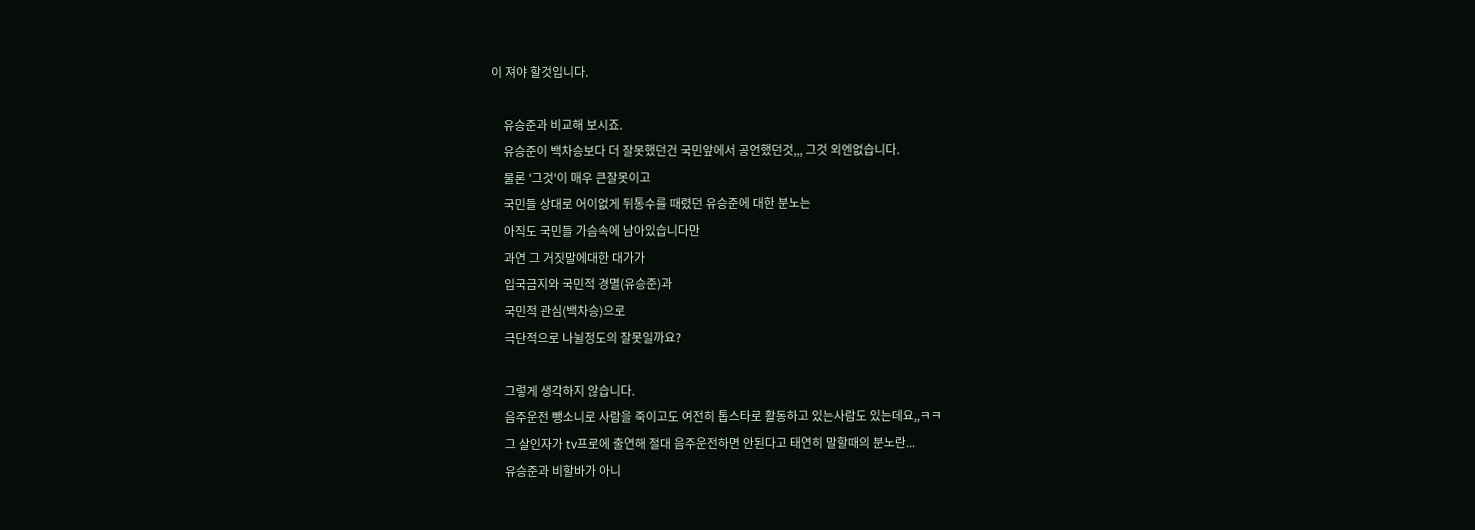이 져야 할것입니다.

    유승준과 비교해 보시죠.
    유승준이 백차승보다 더 잘못했던건 국민앞에서 공언했던것,,, 그것 외엔없습니다.
    물론 '그것'이 매우 큰잘못이고
    국민들 상대로 어이없게 뒤통수를 때렸던 유승준에 대한 분노는
    아직도 국민들 가슴속에 남아있습니다만
    과연 그 거짓말에대한 대가가
    입국금지와 국민적 경멸(유승준)과
    국민적 관심(백차승)으로
    극단적으로 나뉠정도의 잘못일까요?

    그렇게 생각하지 않습니다.
    음주운전 뺑소니로 사람을 죽이고도 여전히 톱스타로 활동하고 있는사람도 있는데요,,ㅋㅋ
    그 살인자가 tv프로에 출연해 절대 음주운전하면 안된다고 태연히 말할때의 분노란...
    유승준과 비할바가 아니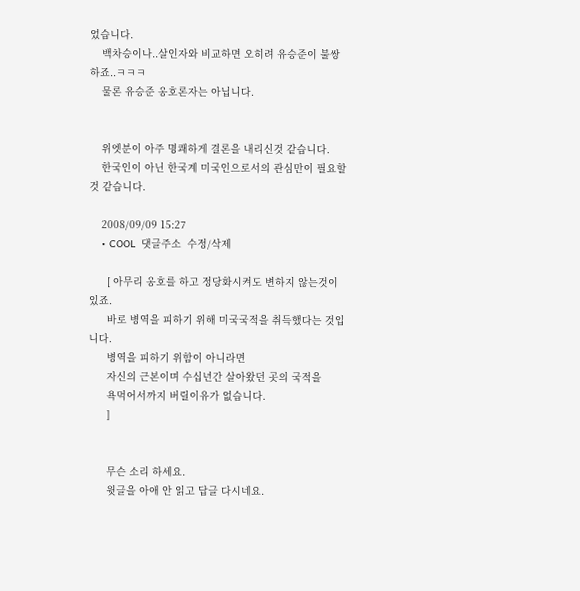었습니다.
    백차승이나..살인자와 비교하면 오히려 유승준이 불쌍하죠..ㅋㅋㅋ
    물론 유승준 옹호론자는 아닙니다.


    위엣분이 아주 명쾌하게 결론을 내리신것 같습니다.
    한국인이 아닌 한국계 미국인으로서의 관심만이 필요할것 같습니다.

    2008/09/09 15:27
    • COOL  댓글주소  수정/삭제

      [ 아무리 옹호를 하고 정당화시켜도 변하지 않는것이있죠.
      바로 병역을 피하기 위해 미국국적을 취득했다는 것입니다.
      병역을 피하기 위함이 아니라면
      자신의 근본이며 수십년간 살아왔던 곳의 국적을
      욕먹어서까지 버릴이유가 없습니다.
      ]


      무슨 소리 하세요.
      윗글을 아애 안 읽고 답글 다시네요.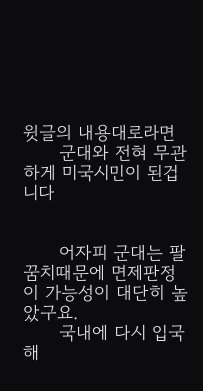윗글의 내용대로라면
      군대와 전혀 무관하게 미국시민이 된겁니다


      어자피 군대는 팔꿈치때문에 면제판정이 가능성이 대단히 높았구요.
      국내에 다시 입국해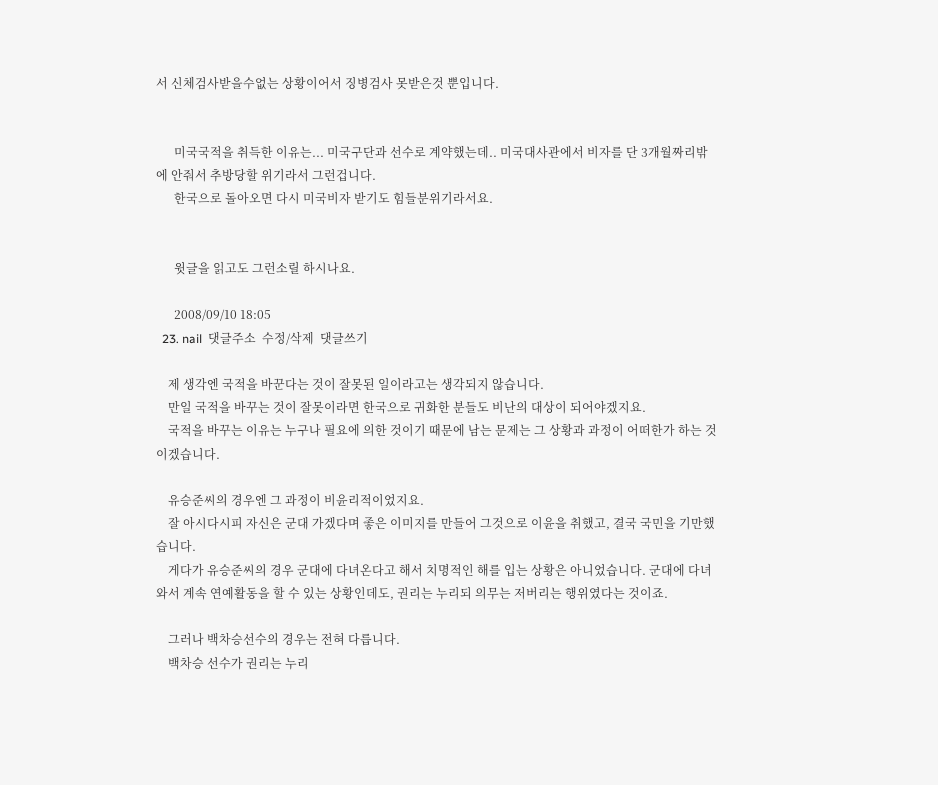서 신체검사받을수없는 상황이어서 징병검사 못받은것 뿐입니다.


      미국국적을 취득한 이유는... 미국구단과 선수로 계약했는데.. 미국대사관에서 비자를 단 3개월짜리밖에 안줘서 추방당할 위기라서 그런겁니다.
      한국으로 돌아오면 다시 미국비자 받기도 힘들분위기라서요.


      윗글을 읽고도 그런소릴 하시나요.

      2008/09/10 18:05
  23. nail  댓글주소  수정/삭제  댓글쓰기

    제 생각엔 국적을 바꾼다는 것이 잘못된 일이라고는 생각되지 않습니다.
    만일 국적을 바꾸는 것이 잘못이라면 한국으로 귀화한 분들도 비난의 대상이 되어야겠지요.
    국적을 바꾸는 이유는 누구나 필요에 의한 것이기 때문에 남는 문제는 그 상황과 과정이 어떠한가 하는 것이겠습니다.

    유승준씨의 경우엔 그 과정이 비윤리적이었지요.
    잘 아시다시피 자신은 군대 가겠다며 좋은 이미지를 만들어 그것으로 이윤을 취했고, 결국 국민을 기만했습니다.
    게다가 유승준씨의 경우 군대에 다녀온다고 해서 치명적인 해를 입는 상황은 아니었습니다. 군대에 다녀와서 계속 연예활동을 할 수 있는 상황인데도, 권리는 누리되 의무는 저버리는 행위였다는 것이죠.

    그러나 백차승선수의 경우는 전혀 다릅니다.
    백차승 선수가 권리는 누리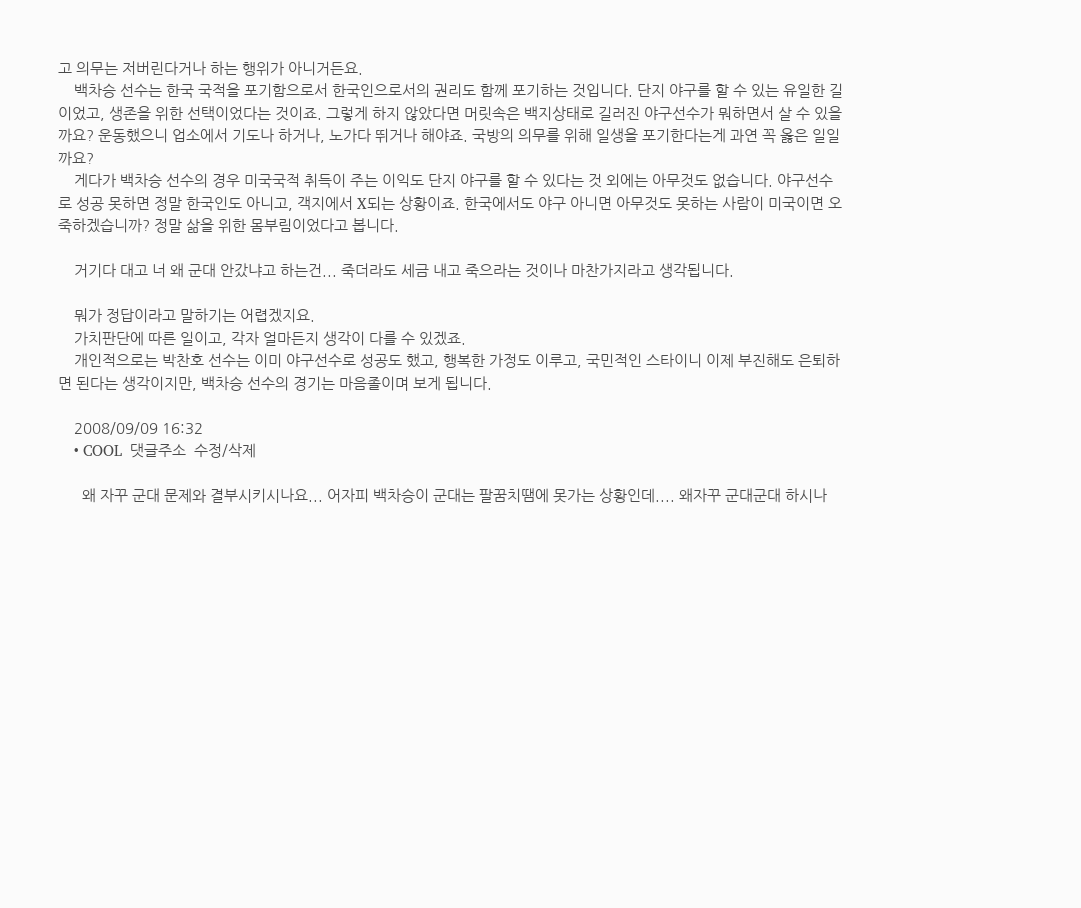고 의무는 저버린다거나 하는 행위가 아니거든요.
    백차승 선수는 한국 국적을 포기함으로서 한국인으로서의 권리도 함께 포기하는 것입니다. 단지 야구를 할 수 있는 유일한 길이었고, 생존을 위한 선택이었다는 것이죠. 그렇게 하지 않았다면 머릿속은 백지상태로 길러진 야구선수가 뭐하면서 살 수 있을까요? 운동했으니 업소에서 기도나 하거나, 노가다 뛰거나 해야죠. 국방의 의무를 위해 일생을 포기한다는게 과연 꼭 옳은 일일까요?
    게다가 백차승 선수의 경우 미국국적 취득이 주는 이익도 단지 야구를 할 수 있다는 것 외에는 아무것도 없습니다. 야구선수로 성공 못하면 정말 한국인도 아니고, 객지에서 X되는 상황이죠. 한국에서도 야구 아니면 아무것도 못하는 사람이 미국이면 오죽하겠습니까? 정말 삶을 위한 몸부림이었다고 봅니다.

    거기다 대고 너 왜 군대 안갔냐고 하는건... 죽더라도 세금 내고 죽으라는 것이나 마찬가지라고 생각됩니다.

    뭐가 정답이라고 말하기는 어렵겠지요.
    가치판단에 따른 일이고, 각자 얼마든지 생각이 다를 수 있겠죠.
    개인적으로는 박찬호 선수는 이미 야구선수로 성공도 했고, 행복한 가정도 이루고, 국민적인 스타이니 이제 부진해도 은퇴하면 된다는 생각이지만, 백차승 선수의 경기는 마음졸이며 보게 됩니다.

    2008/09/09 16:32
    • COOL  댓글주소  수정/삭제

      왜 자꾸 군대 문제와 결부시키시나요... 어자피 백차승이 군대는 팔꿈치땜에 못가는 상황인데.... 왜자꾸 군대군대 하시나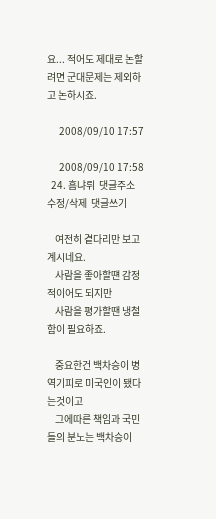요... 적어도 제대로 논할려면 군대문제는 제외하고 논하시죠.

      2008/09/10 17:57

      2008/09/10 17:58
  24. 흠냐뤼  댓글주소  수정/삭제  댓글쓰기

    여전히 곁다리만 보고 계시네요.
    사람을 좋아할떈 감정적이어도 되지만
    사람을 평가할땐 냉철함이 필요하죠.

    중요한건 백차승이 병역기피로 미국인이 됐다는것이고
    그에따른 책임과 국민들의 분노는 백차승이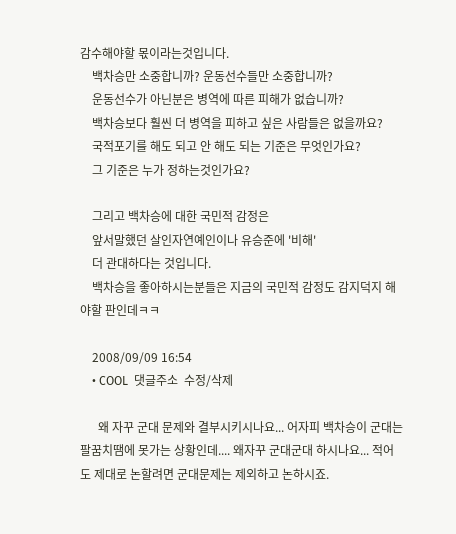감수해야할 몫이라는것입니다.
    백차승만 소중합니까? 운동선수들만 소중합니까?
    운동선수가 아닌분은 병역에 따른 피해가 없습니까?
    백차승보다 훨씬 더 병역을 피하고 싶은 사람들은 없을까요?
    국적포기를 해도 되고 안 해도 되는 기준은 무엇인가요?
    그 기준은 누가 정하는것인가요?

    그리고 백차승에 대한 국민적 감정은
    앞서말했던 살인자연예인이나 유승준에 '비해'
    더 관대하다는 것입니다.
    백차승을 좋아하시는분들은 지금의 국민적 감정도 감지덕지 해야할 판인데ㅋㅋ

    2008/09/09 16:54
    • COOL  댓글주소  수정/삭제

      왜 자꾸 군대 문제와 결부시키시나요... 어자피 백차승이 군대는 팔꿈치땜에 못가는 상황인데.... 왜자꾸 군대군대 하시나요... 적어도 제대로 논할려면 군대문제는 제외하고 논하시죠.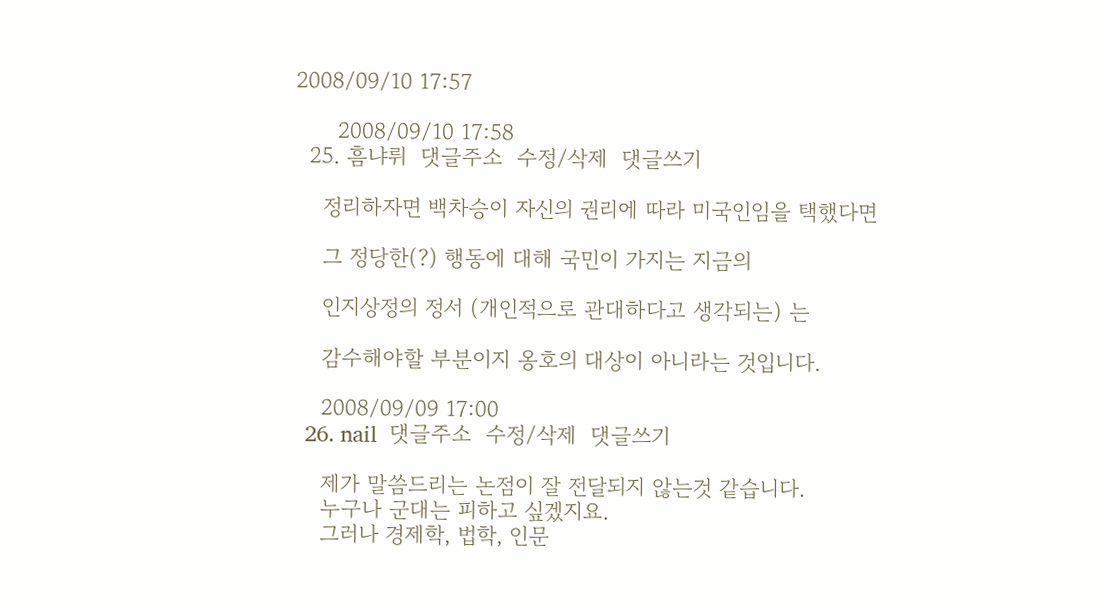2008/09/10 17:57

      2008/09/10 17:58
  25. 흠냐뤼  댓글주소  수정/삭제  댓글쓰기

    정리하자면 백차승이 자신의 권리에 따라 미국인임을 택했다면

    그 정당한(?) 행동에 대해 국민이 가지는 지금의

    인지상정의 정서 (개인적으로 관대하다고 생각되는) 는

    감수해야할 부분이지 옹호의 대상이 아니라는 것입니다.

    2008/09/09 17:00
  26. nail  댓글주소  수정/삭제  댓글쓰기

    제가 말씀드리는 논점이 잘 전달되지 않는것 같습니다.
    누구나 군대는 피하고 싶겠지요.
    그러나 경제학, 법학, 인문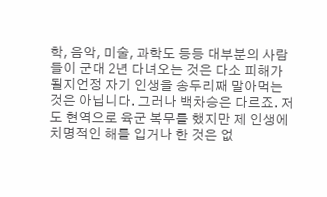학, 음악, 미술, 과학도 등등 대부분의 사람들이 군대 2년 다녀오는 것은 다소 피해가 될지언정 자기 인생을 송두리째 말아먹는 것은 아닙니다. 그러나 백차승은 다르죠. 저도 현역으로 육군 복무를 했지만 제 인생에 치명적인 해를 입거나 한 것은 없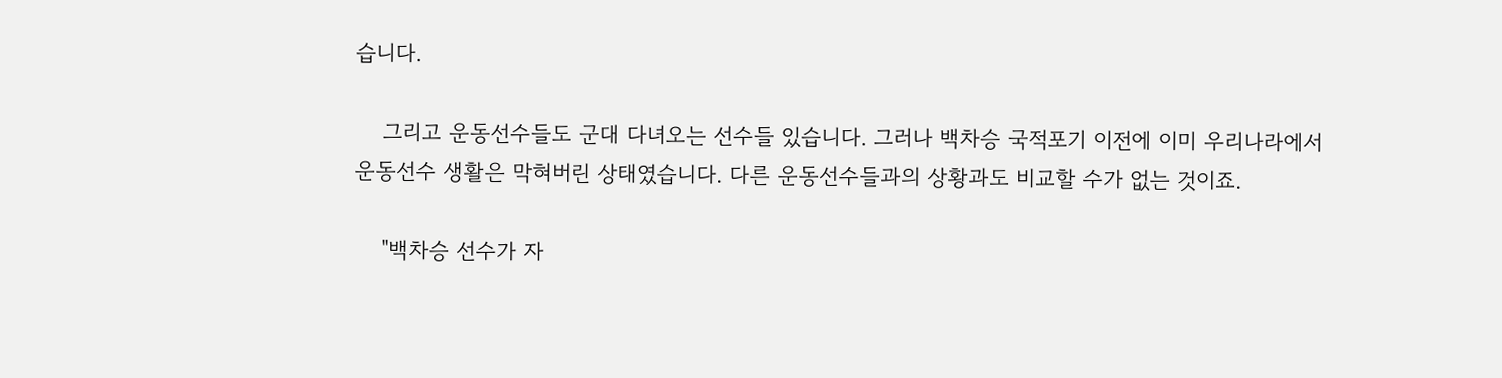습니다.

    그리고 운동선수들도 군대 다녀오는 선수들 있습니다. 그러나 백차승 국적포기 이전에 이미 우리나라에서 운동선수 생활은 막혀버린 상태였습니다. 다른 운동선수들과의 상황과도 비교할 수가 없는 것이죠.

    "백차승 선수가 자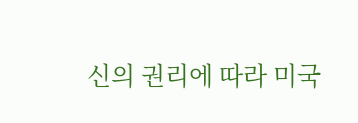신의 권리에 따라 미국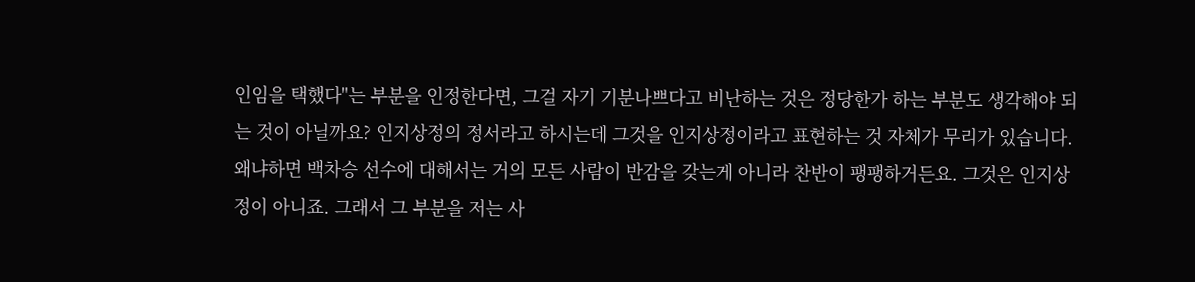인임을 택했다"는 부분을 인정한다면, 그걸 자기 기분나쁘다고 비난하는 것은 정당한가 하는 부분도 생각해야 되는 것이 아닐까요? 인지상정의 정서라고 하시는데 그것을 인지상정이라고 표현하는 것 자체가 무리가 있습니다. 왜냐하면 백차승 선수에 대해서는 거의 모든 사람이 반감을 갖는게 아니라 찬반이 팽팽하거든요. 그것은 인지상정이 아니죠. 그래서 그 부분을 저는 사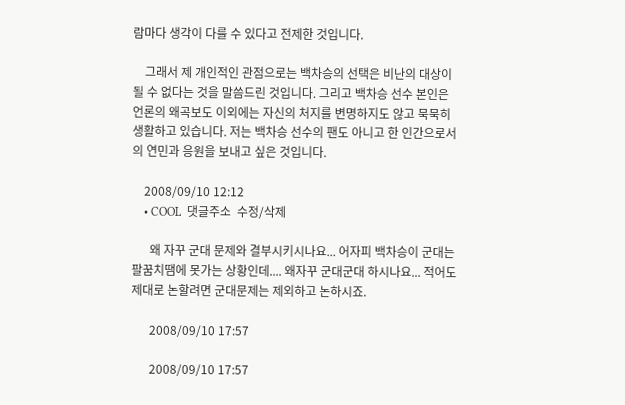람마다 생각이 다를 수 있다고 전제한 것입니다.

    그래서 제 개인적인 관점으로는 백차승의 선택은 비난의 대상이 될 수 없다는 것을 말씀드린 것입니다. 그리고 백차승 선수 본인은 언론의 왜곡보도 이외에는 자신의 처지를 변명하지도 않고 묵묵히 생활하고 있습니다. 저는 백차승 선수의 팬도 아니고 한 인간으로서의 연민과 응원을 보내고 싶은 것입니다.

    2008/09/10 12:12
    • COOL  댓글주소  수정/삭제

      왜 자꾸 군대 문제와 결부시키시나요... 어자피 백차승이 군대는 팔꿈치땜에 못가는 상황인데.... 왜자꾸 군대군대 하시나요... 적어도 제대로 논할려면 군대문제는 제외하고 논하시죠.

      2008/09/10 17:57

      2008/09/10 17:57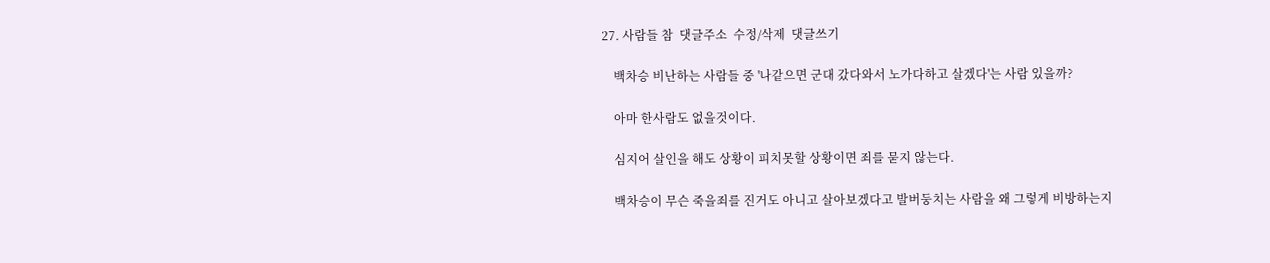27. 사람들 참  댓글주소  수정/삭제  댓글쓰기

    백차승 비난하는 사람들 중 '나같으면 군대 갔다와서 노가다하고 살겠다'는 사람 있을까?

    아마 한사람도 없을것이다.

    심지어 살인을 해도 상황이 피치못할 상황이면 죄를 묻지 않는다.

    백차승이 무슨 죽을죄를 진거도 아니고 살아보겠다고 발버둥치는 사람을 왜 그렇게 비방하는지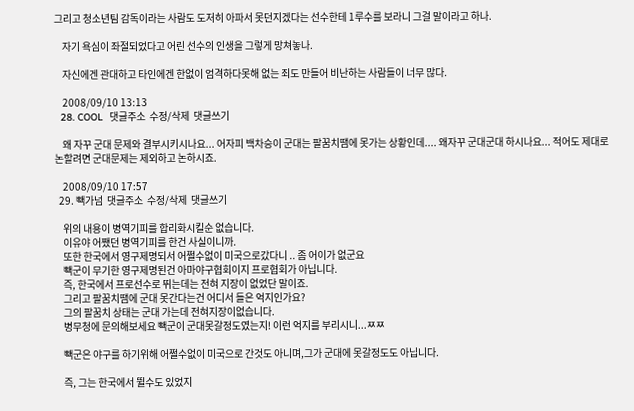그리고 청소년팀 감독이라는 사람도 도저히 아파서 못던지겠다는 선수한테 1루수를 보라니 그걸 말이라고 하나.

    자기 욕심이 좌절되었다고 어린 선수의 인생을 그렇게 망쳐놓나.

    자신에겐 관대하고 타인에겐 한없이 엄격하다못해 없는 죄도 만들어 비난하는 사람들이 너무 많다.

    2008/09/10 13:13
  28. COOL  댓글주소  수정/삭제  댓글쓰기

    왜 자꾸 군대 문제와 결부시키시나요... 어자피 백차승이 군대는 팔꿈치땜에 못가는 상황인데.... 왜자꾸 군대군대 하시나요... 적어도 제대로 논할려면 군대문제는 제외하고 논하시죠.

    2008/09/10 17:57
  29. 빽가넘  댓글주소  수정/삭제  댓글쓰기

    위의 내용이 병역기피를 합리화시킬순 없습니다.
    이유야 어쨌던 병역기피를 한건 사실이니까.
    또한 한국에서 영구제명되서 어쩔수없이 미국으로갔다니 .. 좀 어이가 없군요
    빽군이 무기한 영구제명된건 아마야구협회이지 프로협회가 아닙니다.
    즉, 한국에서 프로선수로 뛰는데는 전혀 지장이 없었단 말이죠.
    그리고 팔꿈치땜에 군대 못간다는건 어디서 들은 억지인가요?
    그의 팔꿈치 상태는 군대 가는데 전혀지장이없습니다.
    병무청에 문의해보세요 빽군이 군대못갈정도였는지! 이런 억지를 부리시니...ㅉㅉ

    빽군은 야구를 하기위해 어쩔수없이 미국으로 간것도 아니며,그가 군대에 못갈정도도 아닙니다.

    즉, 그는 한국에서 뛸수도 있었지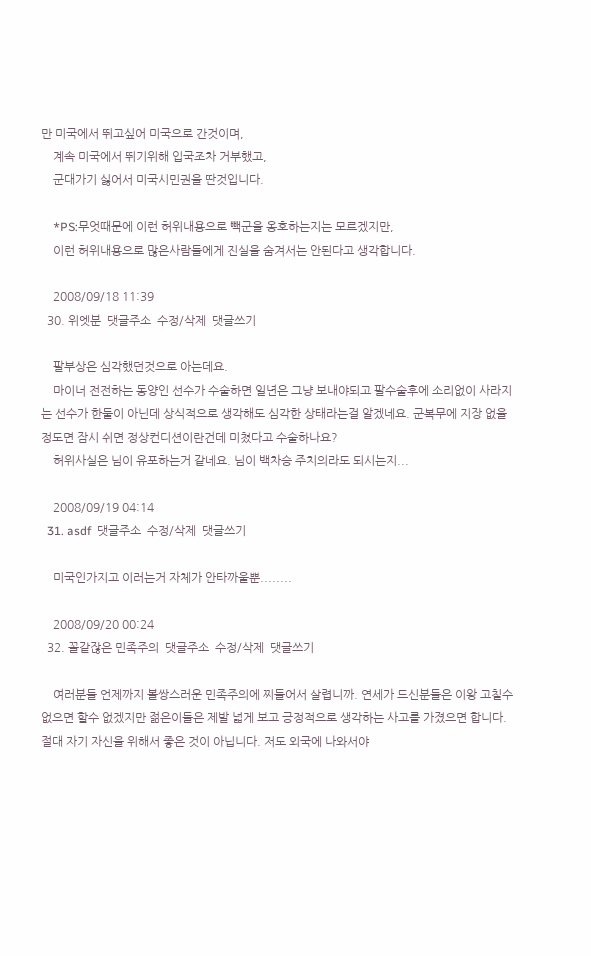만 미국에서 뛰고싶어 미국으로 간것이며,
    계속 미국에서 뛰기위해 입국조차 거부했고,
    군대가기 싫어서 미국시민권을 딴것입니다.

    *PS:무엇때문에 이런 허위내용으로 빽군을 옹호하는지는 모르겠지만,
    이런 허위내용으로 많은사람들에게 진실을 숨겨서는 안된다고 생각합니다.

    2008/09/18 11:39
  30. 위엣분  댓글주소  수정/삭제  댓글쓰기

    팔부상은 심각했던것으로 아는데요.
    마이너 전전하는 동양인 선수가 수술하면 일년은 그냥 보내야되고 팔수술후에 소리없이 사라지는 선수가 한둘이 아닌데 상식적으로 생각해도 심각한 상태라는걸 알겠네요. 군복무에 지장 없을정도면 잠시 쉬면 정상컨디션이란건데 미쳤다고 수술하나요?
    허위사실은 님이 유포하는거 같네요. 님이 백차승 주치의라도 되시는지...

    2008/09/19 04:14
  31. asdf  댓글주소  수정/삭제  댓글쓰기

    미국인가지고 이러는거 자체가 안타까울뿐........

    2008/09/20 00:24
  32. 꼴같잖은 민족주의  댓글주소  수정/삭제  댓글쓰기

    여러분들 언제까지 볼쌍스러운 민족주의에 찌들어서 살렵니까. 연세가 드신분들은 이왕 고칠수 없으면 할수 없겠지만 젊은이들은 제발 넓게 보고 긍정적으로 생각하는 사고를 가졌으면 합니다. 절대 자기 자신을 위해서 좋은 것이 아닙니다. 저도 외국에 나와서야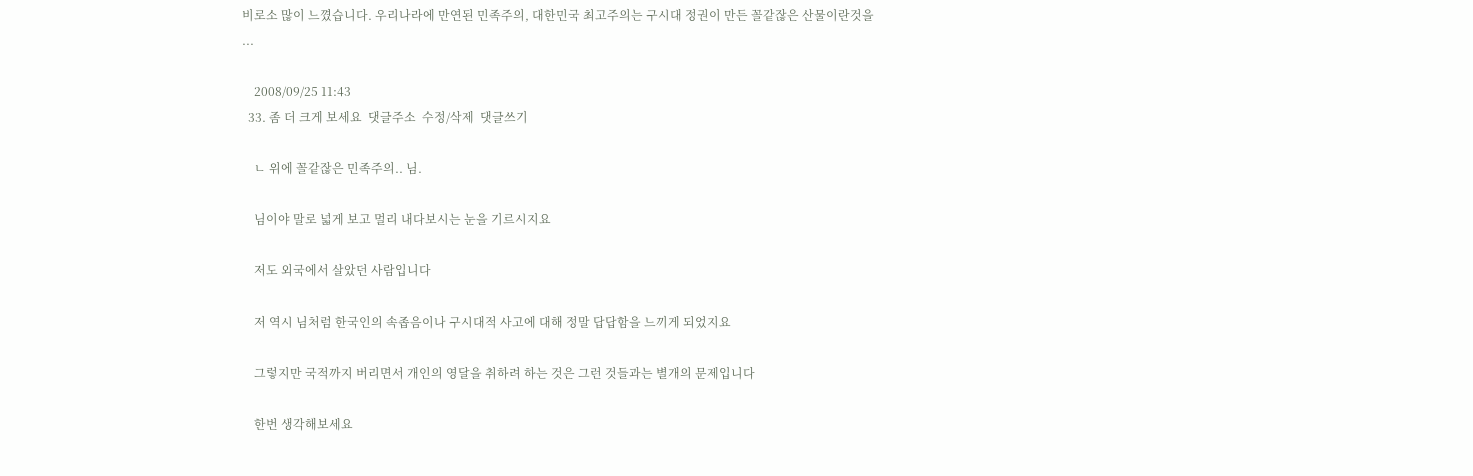비로소 많이 느꼈습니다. 우리나라에 만연된 민족주의, 대한민국 최고주의는 구시대 정권이 만든 꼴같잖은 산물이란것을 ...

    2008/09/25 11:43
  33. 좀 더 크게 보세요  댓글주소  수정/삭제  댓글쓰기

    ㄴ 위에 꼴같잖은 민족주의.. 님.

    님이야 말로 넓게 보고 멀리 내다보시는 눈을 기르시지요

    저도 외국에서 살았던 사람입니다

    저 역시 님처럼 한국인의 속좁음이나 구시대적 사고에 대해 정말 답답함을 느끼게 되었지요

    그렇지만 국적까지 버리면서 개인의 영달을 취하려 하는 것은 그런 것들과는 별개의 문제입니다

    한번 생각해보세요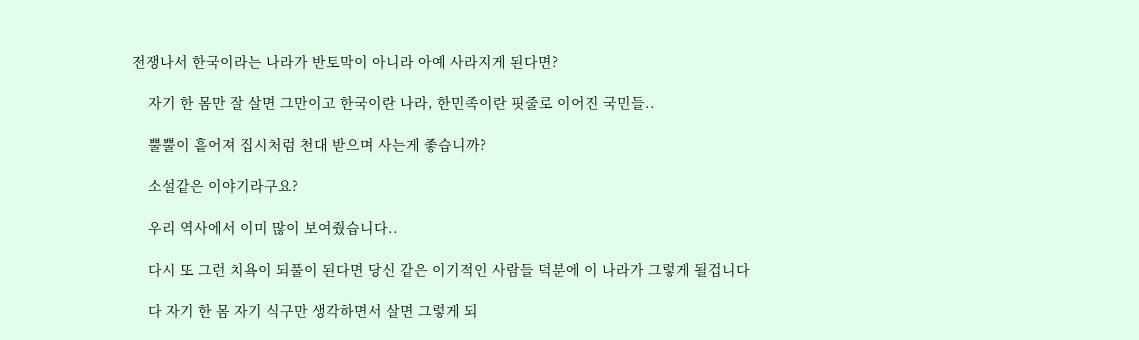전쟁나서 한국이라는 나라가 반토막이 아니라 아예 사라지게 된다면?

    자기 한 몸만 잘 살면 그만이고 한국이란 나라, 한민족이란 핏줄로 이어진 국민들..

    뿔뿔이 흩어져 집시처럼 천대 받으며 사는게 좋습니까?

    소설같은 이야기라구요?

    우리 역사에서 이미 많이 보여줬습니다..

    다시 또 그런 치욕이 되풀이 된다면 당신 같은 이기적인 사람들 덕분에 이 나라가 그렇게 될겁니다

    다 자기 한 몸 자기 식구만 생각하면서 살면 그렇게 되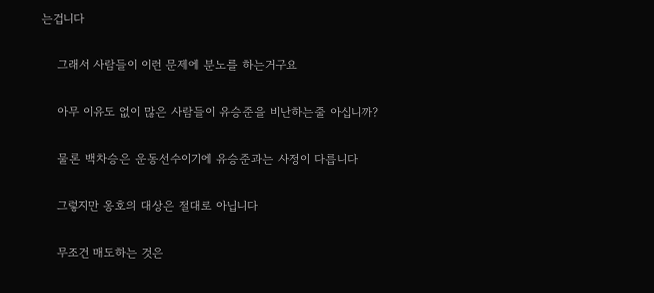는겁니다

    그래서 사람들이 이런 문제에 분노를 하는거구요

    아무 이유도 없이 많은 사람들이 유승준을 비난하는줄 아십니까?

    물론 백차승은 운동선수이기에 유승준과는 사정이 다릅니다

    그렇지만 옹호의 대상은 절대로 아닙니다

    무조건 매도하는 것은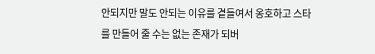안되지만 말도 안되는 이유를 곁들여서 옹호하고 스타를 만들어 줄 수는 없는 존재가 되버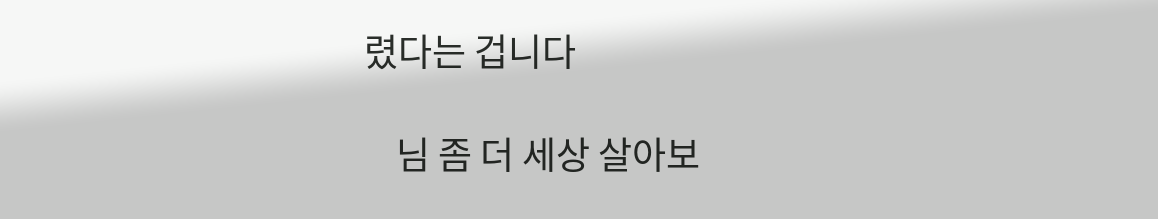렸다는 겁니다

    님 좀 더 세상 살아보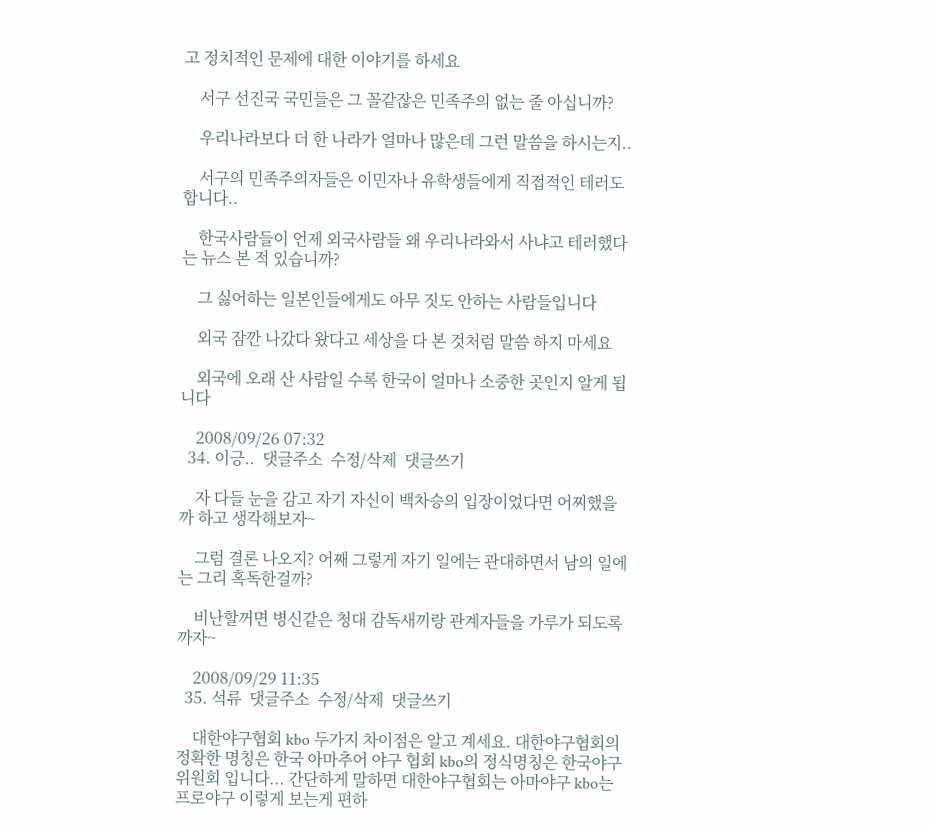고 정치적인 문제에 대한 이야기를 하세요

    서구 선진국 국민들은 그 꼴같잖은 민족주의 없는 줄 아십니까?

    우리나라보다 더 한 나라가 얼마나 많은데 그런 말씀을 하시는지..

    서구의 민족주의자들은 이민자나 유학생들에게 직접적인 테러도 합니다..

    한국사람들이 언제 외국사람들 왜 우리나라와서 사냐고 테러했다는 뉴스 본 적 있습니까?

    그 싫어하는 일본인들에게도 아무 짓도 안하는 사람들입니다

    외국 잠깐 나갔다 왔다고 세상을 다 본 것처럼 말씀 하지 마세요

    외국에 오래 산 사람일 수록 한국이 얼마나 소중한 곳인지 알게 됩니다

    2008/09/26 07:32
  34. 이긍..  댓글주소  수정/삭제  댓글쓰기

    자 다들 눈을 감고 자기 자신이 백차승의 입장이었다면 어찌했을까 하고 생각해보자~

    그럼 결론 나오지? 어째 그렇게 자기 일에는 관대하면서 남의 일에는 그리 혹독한걸까?

    비난할꺼면 병신같은 청대 감독새끼랑 관계자들을 가루가 되도록 까자~

    2008/09/29 11:35
  35. 석류  댓글주소  수정/삭제  댓글쓰기

    대한야구협회 kbo 두가지 차이점은 알고 계세요. 대한야구협회의 정확한 명칭은 한국 아마추어 야구 협회 kbo의 정식명칭은 한국야구위원회 입니다... 간단하게 말하면 대한야구협회는 아마야구 kbo는 프로야구 이렇게 보는게 편하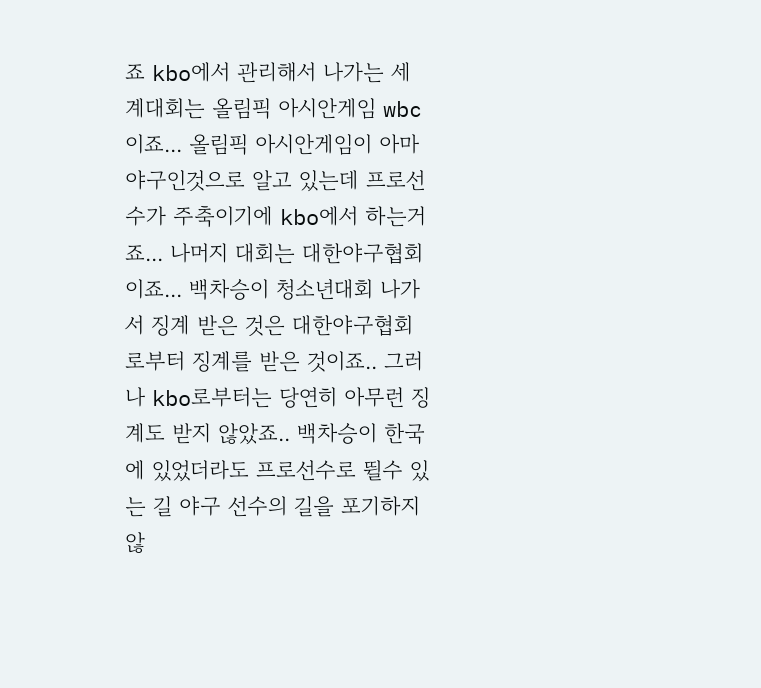죠 kbo에서 관리해서 나가는 세계대회는 올림픽 아시안게임 wbc 이죠... 올림픽 아시안게임이 아마야구인것으로 알고 있는데 프로선수가 주축이기에 kbo에서 하는거죠... 나머지 대회는 대한야구협회이죠... 백차승이 청소년대회 나가서 징계 받은 것은 대한야구협회로부터 징계를 받은 것이죠.. 그러나 kbo로부터는 당연히 아무런 징계도 받지 않았죠.. 백차승이 한국에 있었더라도 프로선수로 뛸수 있는 길 야구 선수의 길을 포기하지 않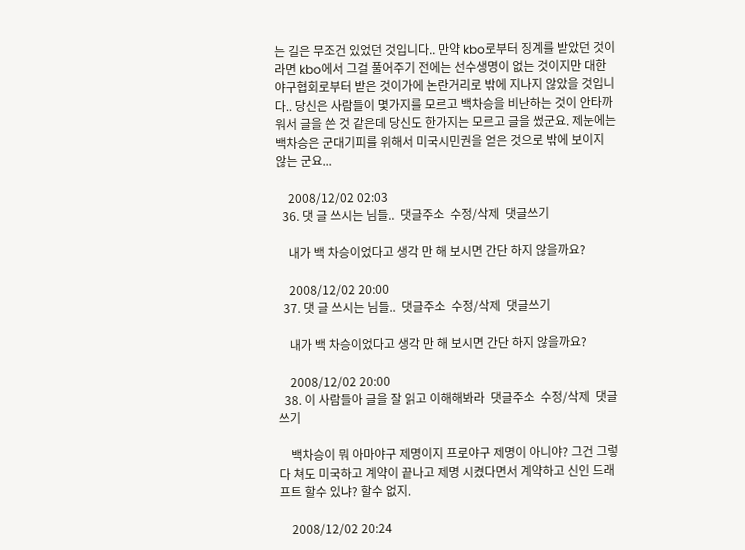는 길은 무조건 있었던 것입니다.. 만약 kbo로부터 징계를 받았던 것이라면 kbo에서 그걸 풀어주기 전에는 선수생명이 없는 것이지만 대한야구협회로부터 받은 것이가에 논란거리로 밖에 지나지 않았을 것입니다.. 당신은 사람들이 몇가지를 모르고 백차승을 비난하는 것이 안타까워서 글을 쓴 것 같은데 당신도 한가지는 모르고 글을 썼군요. 제눈에는 백차승은 군대기피를 위해서 미국시민권을 얻은 것으로 밖에 보이지 않는 군요...

    2008/12/02 02:03
  36. 댓 글 쓰시는 님들..  댓글주소  수정/삭제  댓글쓰기

    내가 백 차승이었다고 생각 만 해 보시면 간단 하지 않을까요?

    2008/12/02 20:00
  37. 댓 글 쓰시는 님들..  댓글주소  수정/삭제  댓글쓰기

    내가 백 차승이었다고 생각 만 해 보시면 간단 하지 않을까요?

    2008/12/02 20:00
  38. 이 사람들아 글을 잘 읽고 이해해봐라  댓글주소  수정/삭제  댓글쓰기

    백차승이 뭐 아마야구 제명이지 프로야구 제명이 아니야? 그건 그렇다 쳐도 미국하고 계약이 끝나고 제명 시켰다면서 계약하고 신인 드래프트 할수 있냐? 할수 없지.

    2008/12/02 20:24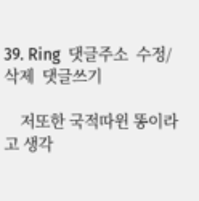39. Ring  댓글주소  수정/삭제  댓글쓰기

    저또한 국적따윈 똥이라고 생각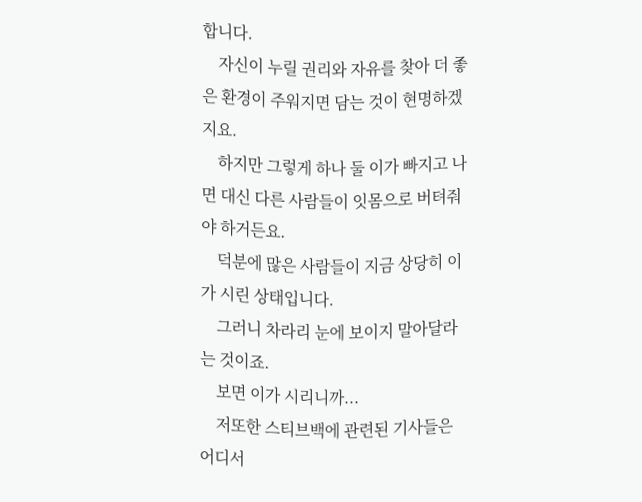합니다.
    자신이 누릴 권리와 자유를 찾아 더 좋은 환경이 주워지면 담는 것이 현명하겠지요.
    하지만 그렇게 하나 둘 이가 빠지고 나면 대신 다른 사람들이 잇몸으로 버텨줘야 하거든요.
    덕분에 많은 사람들이 지금 상당히 이가 시린 상태입니다.
    그러니 차라리 눈에 보이지 말아달라는 것이죠.
    보면 이가 시리니까...
    저또한 스티브백에 관련된 기사들은 어디서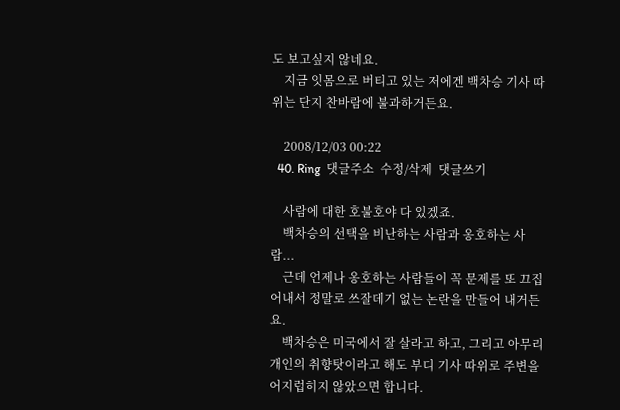도 보고싶지 않네요.
    지금 잇몸으로 버티고 있는 저에겐 백차승 기사 따위는 단지 찬바람에 불과하거든요.

    2008/12/03 00:22
  40. Ring  댓글주소  수정/삭제  댓글쓰기

    사람에 대한 호불호야 다 있겠죠.
    백차승의 선택을 비난하는 사람과 옹호하는 사람...
    근데 언제나 옹호하는 사람들이 꼭 문제를 또 끄집어내서 정말로 쓰잘데기 없는 논란을 만들어 내거든요.
    백차승은 미국에서 잘 살라고 하고, 그리고 아무리 개인의 취향탓이라고 해도 부디 기사 따위로 주변을 어지럽히지 않았으면 합니다.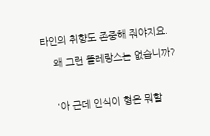타인의 취향도 존중해 줘야지요.
    왜 그런 똘레랑스는 없습니까?

    '아 근데 인식이 형은 뭐할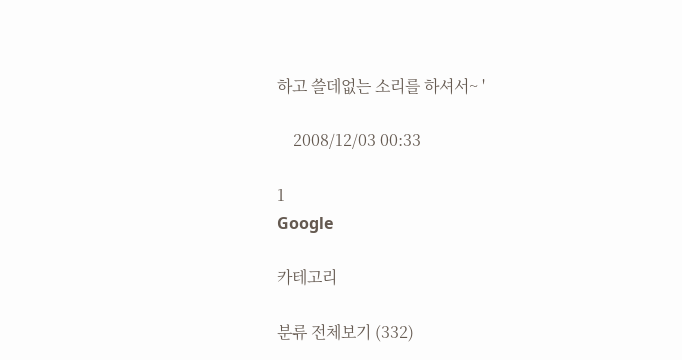하고 쓸데없는 소리를 하셔서~ '

    2008/12/03 00:33

1
Google

카테고리

분류 전체보기 (332)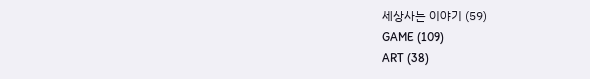세상사는 이야기 (59)
GAME (109)
ART (38)